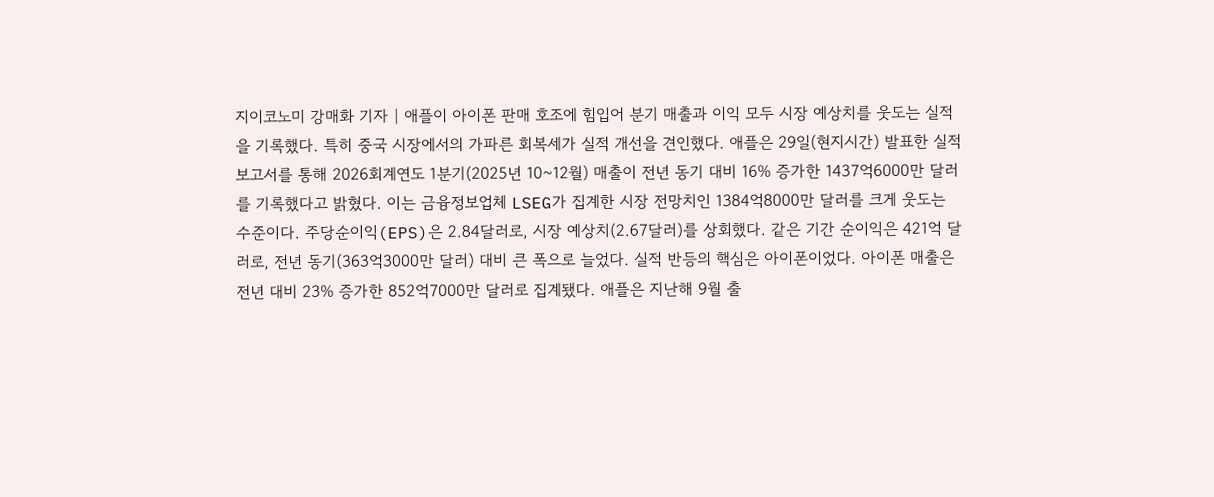지이코노미 강매화 기자 | 애플이 아이폰 판매 호조에 힘입어 분기 매출과 이익 모두 시장 예상치를 웃도는 실적을 기록했다. 특히 중국 시장에서의 가파른 회복세가 실적 개선을 견인했다. 애플은 29일(현지시간) 발표한 실적 보고서를 통해 2026회계연도 1분기(2025년 10~12월) 매출이 전년 동기 대비 16% 증가한 1437억6000만 달러를 기록했다고 밝혔다. 이는 금융정보업체 LSEG가 집계한 시장 전망치인 1384억8000만 달러를 크게 웃도는 수준이다. 주당순이익(EPS)은 2.84달러로, 시장 예상치(2.67달러)를 상회했다. 같은 기간 순이익은 421억 달러로, 전년 동기(363억3000만 달러) 대비 큰 폭으로 늘었다. 실적 반등의 핵심은 아이폰이었다. 아이폰 매출은 전년 대비 23% 증가한 852억7000만 달러로 집계됐다. 애플은 지난해 9월 출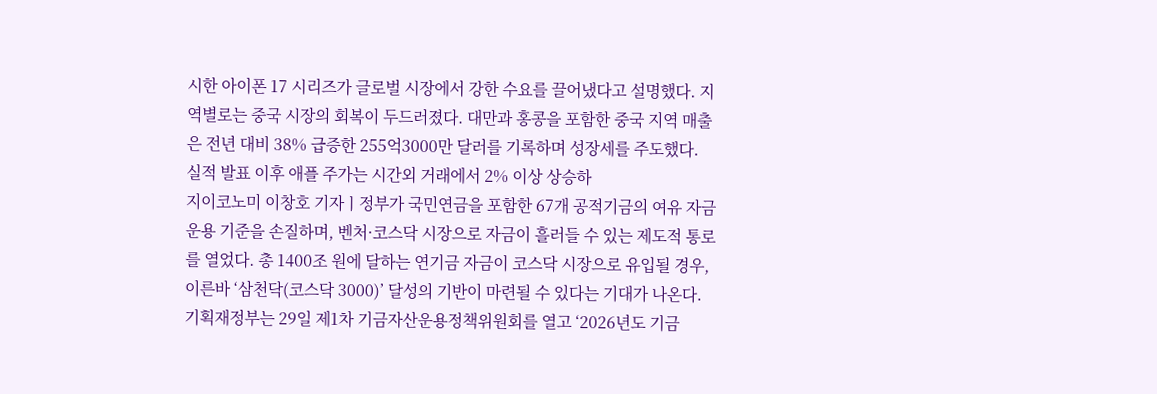시한 아이폰 17 시리즈가 글로벌 시장에서 강한 수요를 끌어냈다고 설명했다. 지역별로는 중국 시장의 회복이 두드러졌다. 대만과 홍콩을 포함한 중국 지역 매출은 전년 대비 38% 급증한 255억3000만 달러를 기록하며 성장세를 주도했다. 실적 발표 이후 애플 주가는 시간외 거래에서 2% 이상 상승하
지이코노미 이창호 기자ㅣ정부가 국민연금을 포함한 67개 공적기금의 여유 자금 운용 기준을 손질하며, 벤처·코스닥 시장으로 자금이 흘러들 수 있는 제도적 통로를 열었다. 총 1400조 원에 달하는 연기금 자금이 코스닥 시장으로 유입될 경우, 이른바 ‘삼천닥(코스닥 3000)’ 달성의 기반이 마련될 수 있다는 기대가 나온다. 기획재정부는 29일 제1차 기금자산운용정책위원회를 열고 ‘2026년도 기금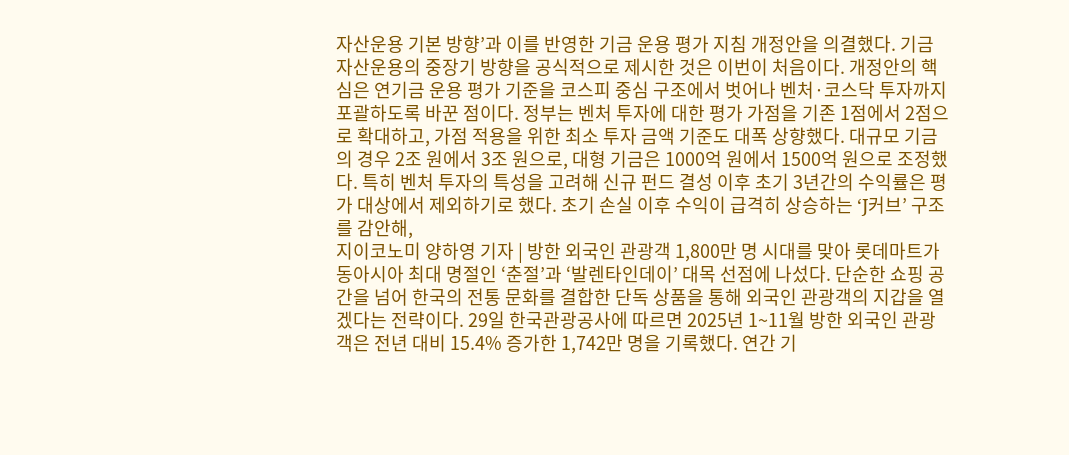자산운용 기본 방향’과 이를 반영한 기금 운용 평가 지침 개정안을 의결했다. 기금 자산운용의 중장기 방향을 공식적으로 제시한 것은 이번이 처음이다. 개정안의 핵심은 연기금 운용 평가 기준을 코스피 중심 구조에서 벗어나 벤처·코스닥 투자까지 포괄하도록 바꾼 점이다. 정부는 벤처 투자에 대한 평가 가점을 기존 1점에서 2점으로 확대하고, 가점 적용을 위한 최소 투자 금액 기준도 대폭 상향했다. 대규모 기금의 경우 2조 원에서 3조 원으로, 대형 기금은 1000억 원에서 1500억 원으로 조정했다. 특히 벤처 투자의 특성을 고려해 신규 펀드 결성 이후 초기 3년간의 수익률은 평가 대상에서 제외하기로 했다. 초기 손실 이후 수익이 급격히 상승하는 ‘J커브’ 구조를 감안해,
지이코노미 양하영 기자 | 방한 외국인 관광객 1,800만 명 시대를 맞아 롯데마트가 동아시아 최대 명절인 ‘춘절’과 ‘발렌타인데이’ 대목 선점에 나섰다. 단순한 쇼핑 공간을 넘어 한국의 전통 문화를 결합한 단독 상품을 통해 외국인 관광객의 지갑을 열겠다는 전략이다. 29일 한국관광공사에 따르면 2025년 1~11월 방한 외국인 관광객은 전년 대비 15.4% 증가한 1,742만 명을 기록했다. 연간 기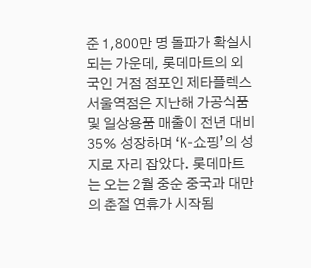준 1,800만 명 돌파가 확실시되는 가운데, 롯데마트의 외국인 거점 점포인 제타플렉스 서울역점은 지난해 가공식품 및 일상용품 매출이 전년 대비 35% 성장하며 ‘K-쇼핑’의 성지로 자리 잡았다. 롯데마트는 오는 2월 중순 중국과 대만의 춘절 연휴가 시작됨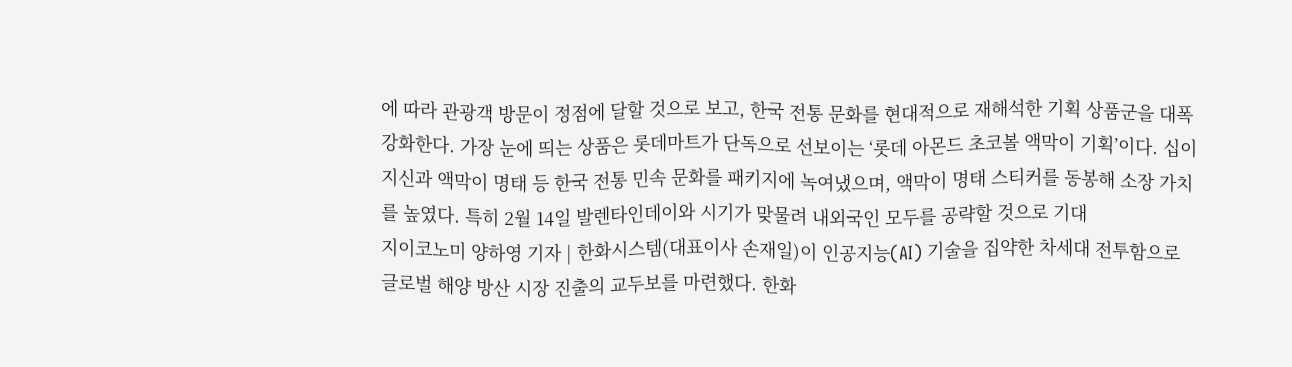에 따라 관광객 방문이 정점에 달할 것으로 보고, 한국 전통 문화를 현대적으로 재해석한 기획 상품군을 대폭 강화한다. 가장 눈에 띄는 상품은 롯데마트가 단독으로 선보이는 ‘롯데 아몬드 초코볼 액막이 기획’이다. 십이지신과 액막이 명태 등 한국 전통 민속 문화를 패키지에 녹여냈으며, 액막이 명태 스티커를 동봉해 소장 가치를 높였다. 특히 2월 14일 발렌타인데이와 시기가 맞물려 내외국인 모두를 공략할 것으로 기대
지이코노미 양하영 기자 | 한화시스템(대표이사 손재일)이 인공지능(AI) 기술을 집약한 차세대 전투함으로 글로벌 해양 방산 시장 진출의 교두보를 마련했다. 한화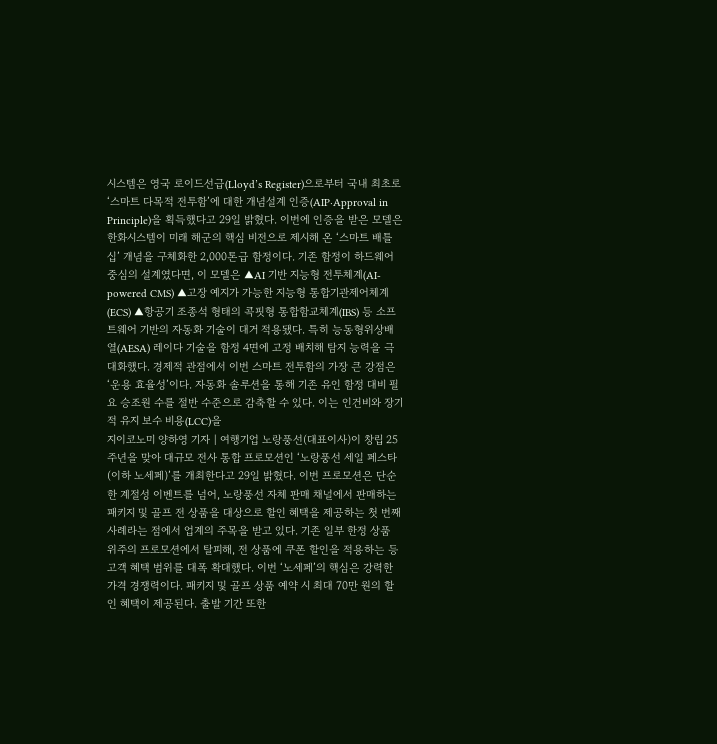시스템은 영국 로이드선급(Lloyd’s Register)으로부터 국내 최초로 ‘스마트 다목적 전투함’에 대한 개념설계 인증(AIP·Approval in Principle)을 획득했다고 29일 밝혔다. 이번에 인증을 받은 모델은 한화시스템이 미래 해군의 핵심 비전으로 제시해 온 ‘스마트 배틀십’ 개념을 구체화한 2,000톤급 함정이다. 기존 함정이 하드웨어 중심의 설계였다면, 이 모델은 ▲AI 기반 지능형 전투체계(AI-powered CMS) ▲고장 예지가 가능한 지능형 통합기관제어체계(ECS) ▲항공기 조종석 형태의 콕핏형 통합함교체계(IBS) 등 소프트웨어 기반의 자동화 기술이 대거 적용됐다. 특히 능동형위상배열(AESA) 레이다 기술을 함정 4면에 고정 배치해 탐지 능력을 극대화했다. 경제적 관점에서 이번 스마트 전투함의 가장 큰 강점은 ‘운용 효율성’이다. 자동화 솔루션을 통해 기존 유인 함정 대비 필요 승조원 수를 절반 수준으로 감축할 수 있다. 이는 인건비와 장기적 유지 보수 비용(LCC)을
지이코노미 양하영 기자 | 여행기업 노랑풍선(대표이사)이 창립 25주년을 맞아 대규모 전사 통합 프로모션인 ‘노랑풍선 세일 페스타(이하 노세페)’를 개최한다고 29일 밝혔다. 이번 프로모션은 단순한 계절성 이벤트를 넘어, 노랑풍선 자체 판매 채널에서 판매하는 패키지 및 골프 전 상품을 대상으로 할인 혜택을 제공하는 첫 번째 사례라는 점에서 업계의 주목을 받고 있다. 기존 일부 한정 상품 위주의 프로모션에서 탈피해, 전 상품에 쿠폰 할인을 적용하는 등 고객 혜택 범위를 대폭 확대했다. 이번 ‘노세페’의 핵심은 강력한 가격 경쟁력이다. 패키지 및 골프 상품 예약 시 최대 70만 원의 할인 혜택이 제공된다. 출발 기간 또한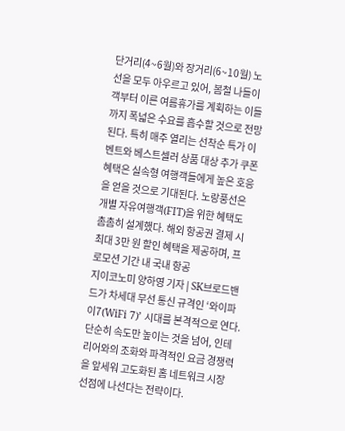단거리(4~6월)와 장거리(6~10월) 노선을 모두 아우르고 있어, 봄철 나들이객부터 이른 여름휴가를 계획하는 이들까지 폭넓은 수요를 흡수할 것으로 전망된다. 특히 매주 열리는 선착순 특가 이벤트와 베스트셀러 상품 대상 추가 쿠폰 혜택은 실속형 여행객들에게 높은 호응을 얻을 것으로 기대된다. 노랑풍선은 개별 자유여행객(FIT)을 위한 혜택도 촘촘히 설계했다. 해외 항공권 결제 시 최대 3만 원 할인 혜택을 제공하며, 프로모션 기간 내 국내 항공
지이코노미 양하영 기자 | SK브로드밴드가 차세대 무선 통신 규격인 ‘와이파이7(WiFi 7)’ 시대를 본격적으로 연다. 단순히 속도만 높이는 것을 넘어, 인테리어와의 조화와 파격적인 요금 경쟁력을 앞세워 고도화된 홈 네트워크 시장 선점에 나선다는 전략이다.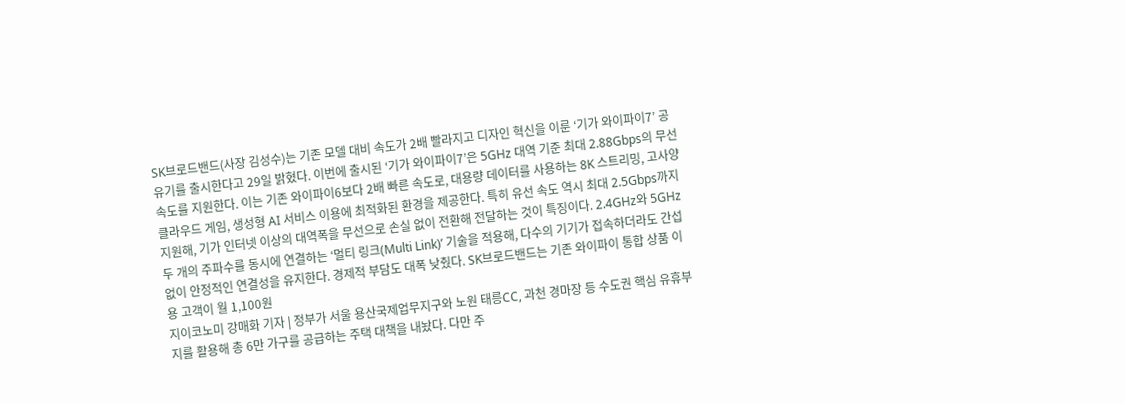SK브로드밴드(사장 김성수)는 기존 모델 대비 속도가 2배 빨라지고 디자인 혁신을 이룬 ‘기가 와이파이7’ 공유기를 출시한다고 29일 밝혔다. 이번에 출시된 ‘기가 와이파이7’은 5GHz 대역 기준 최대 2.88Gbps의 무선 속도를 지원한다. 이는 기존 와이파이6보다 2배 빠른 속도로, 대용량 데이터를 사용하는 8K 스트리밍, 고사양 클라우드 게임, 생성형 AI 서비스 이용에 최적화된 환경을 제공한다. 특히 유선 속도 역시 최대 2.5Gbps까지 지원해, 기가 인터넷 이상의 대역폭을 무선으로 손실 없이 전환해 전달하는 것이 특징이다. 2.4GHz와 5GHz 두 개의 주파수를 동시에 연결하는 ‘멀티 링크(Multi Link)’ 기술을 적용해, 다수의 기기가 접속하더라도 간섭 없이 안정적인 연결성을 유지한다. 경제적 부담도 대폭 낮췄다. SK브로드밴드는 기존 와이파이 통합 상품 이용 고객이 월 1,100원
지이코노미 강매화 기자 | 정부가 서울 용산국제업무지구와 노원 태릉CC, 과천 경마장 등 수도권 핵심 유휴부지를 활용해 총 6만 가구를 공급하는 주택 대책을 내놨다. 다만 주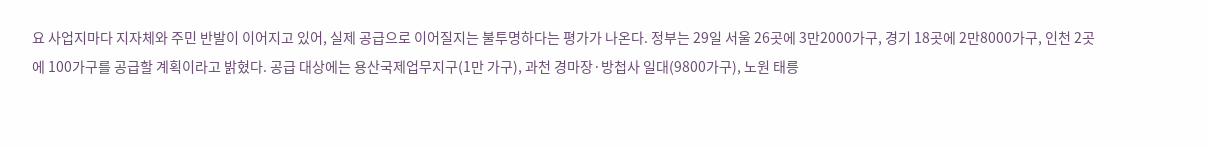요 사업지마다 지자체와 주민 반발이 이어지고 있어, 실제 공급으로 이어질지는 불투명하다는 평가가 나온다. 정부는 29일 서울 26곳에 3만2000가구, 경기 18곳에 2만8000가구, 인천 2곳에 100가구를 공급할 계획이라고 밝혔다. 공급 대상에는 용산국제업무지구(1만 가구), 과천 경마장·방첩사 일대(9800가구), 노원 태릉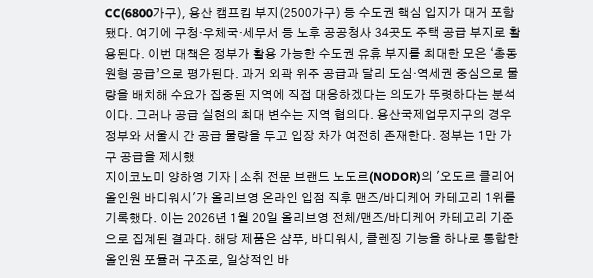CC(6800가구), 용산 캠프킴 부지(2500가구) 등 수도권 핵심 입지가 대거 포함됐다. 여기에 구청·우체국·세무서 등 노후 공공청사 34곳도 주택 공급 부지로 활용된다. 이번 대책은 정부가 활용 가능한 수도권 유휴 부지를 최대한 모은 ‘총동원형 공급’으로 평가된다. 과거 외곽 위주 공급과 달리 도심·역세권 중심으로 물량을 배치해 수요가 집중된 지역에 직접 대응하겠다는 의도가 뚜렷하다는 분석이다. 그러나 공급 실현의 최대 변수는 지역 협의다. 용산국제업무지구의 경우 정부와 서울시 간 공급 물량을 두고 입장 차가 여전히 존재한다. 정부는 1만 가구 공급을 제시했
지이코노미 양하영 기자 | 소취 전문 브랜드 노도르(NODOR)의 '오도르 클리어 올인원 바디워시'가 올리브영 온라인 입점 직후 맨즈/바디케어 카테고리 1위를 기록했다. 이는 2026년 1월 20일 올리브영 전체/맨즈/바디케어 카테고리 기준으로 집계된 결과다. 해당 제품은 샴푸, 바디워시, 클렌징 기능을 하나로 통합한 올인원 포뮬러 구조로, 일상적인 바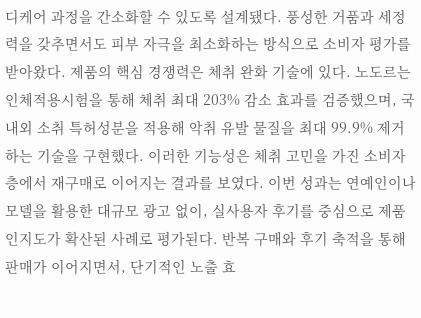디케어 과정을 간소화할 수 있도록 설계됐다. 풍성한 거품과 세정력을 갖추면서도 피부 자극을 최소화하는 방식으로 소비자 평가를 받아왔다. 제품의 핵심 경쟁력은 체취 완화 기술에 있다. 노도르는 인체적용시험을 통해 체취 최대 203% 감소 효과를 검증했으며, 국내외 소취 특허성분을 적용해 악취 유발 물질을 최대 99.9% 제거하는 기술을 구현했다. 이러한 기능성은 체취 고민을 가진 소비자층에서 재구매로 이어지는 결과를 보였다. 이번 성과는 연예인이나 모델을 활용한 대규모 광고 없이, 실사용자 후기를 중심으로 제품 인지도가 확산된 사례로 평가된다. 반복 구매와 후기 축적을 통해 판매가 이어지면서, 단기적인 노출 효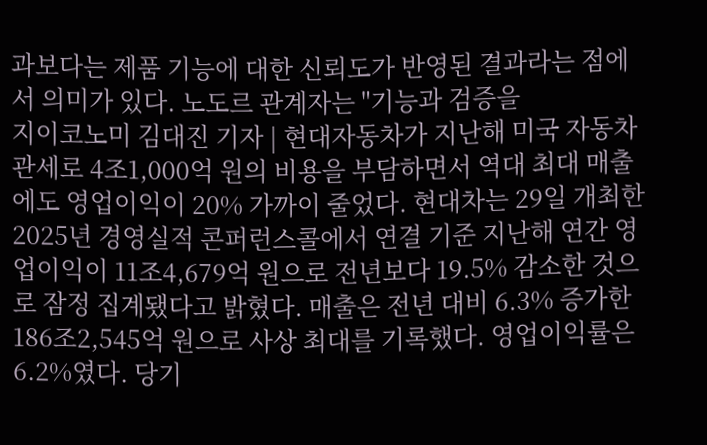과보다는 제품 기능에 대한 신뢰도가 반영된 결과라는 점에서 의미가 있다. 노도르 관계자는 "기능과 검증을
지이코노미 김대진 기자 | 현대자동차가 지난해 미국 자동차 관세로 4조1,000억 원의 비용을 부담하면서 역대 최대 매출에도 영업이익이 20% 가까이 줄었다. 현대차는 29일 개최한 2025년 경영실적 콘퍼런스콜에서 연결 기준 지난해 연간 영업이익이 11조4,679억 원으로 전년보다 19.5% 감소한 것으로 잠정 집계됐다고 밝혔다. 매출은 전년 대비 6.3% 증가한 186조2,545억 원으로 사상 최대를 기록했다. 영업이익률은 6.2%였다. 당기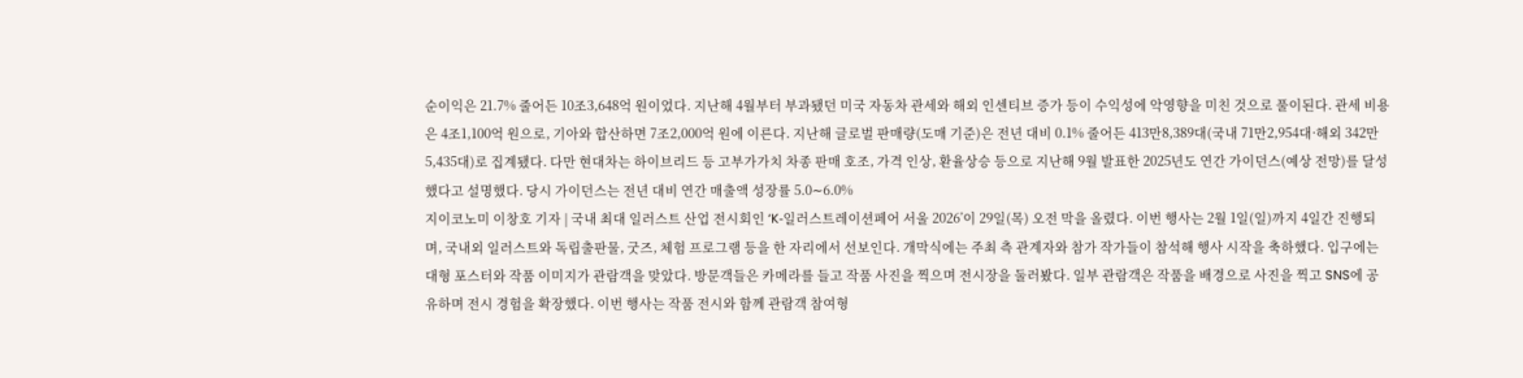순이익은 21.7% 줄어든 10조3,648억 원이었다. 지난해 4월부터 부과됐던 미국 자동차 관세와 해외 인센티브 증가 등이 수익성에 악영향을 미친 것으로 풀이된다. 관세 비용은 4조1,100억 원으로, 기아와 합산하면 7조2,000억 원에 이른다. 지난해 글로벌 판매량(도매 기준)은 전년 대비 0.1% 줄어든 413만8,389대(국내 71만2,954대·해외 342만5,435대)로 집계됐다. 다만 현대차는 하이브리드 등 고부가가치 차종 판매 호조, 가격 인상, 환율상승 등으로 지난해 9월 발표한 2025년도 연간 가이던스(예상 전망)를 달성했다고 설명했다. 당시 가이던스는 전년 대비 연간 매출액 성장률 5.0∼6.0%
지이코노미 이창호 기자 | 국내 최대 일러스트 산업 전시회인 ‘K‑일러스트레이션페어 서울 2026’이 29일(목) 오전 막을 올렸다. 이번 행사는 2월 1일(일)까지 4일간 진행되며, 국내외 일러스트와 독립출판물, 굿즈, 체험 프로그램 등을 한 자리에서 선보인다. 개막식에는 주최 측 관계자와 참가 작가들이 참석해 행사 시작을 축하했다. 입구에는 대형 포스터와 작품 이미지가 관람객을 맞았다. 방문객들은 카메라를 들고 작품 사진을 찍으며 전시장을 둘러봤다. 일부 관람객은 작품을 배경으로 사진을 찍고 SNS에 공유하며 전시 경험을 확장했다. 이번 행사는 작품 전시와 함께 관람객 참여형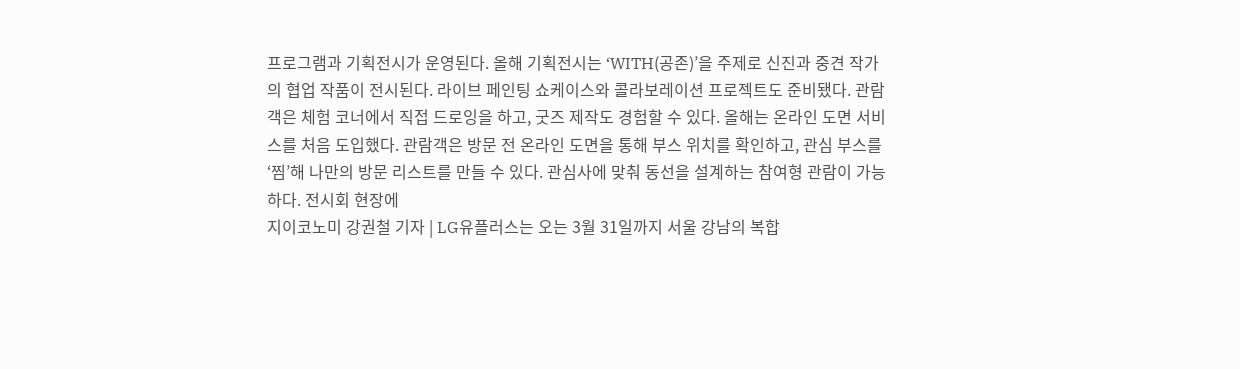프로그램과 기획전시가 운영된다. 올해 기획전시는 ‘WITH(공존)’을 주제로 신진과 중견 작가의 협업 작품이 전시된다. 라이브 페인팅 쇼케이스와 콜라보레이션 프로젝트도 준비됐다. 관람객은 체험 코너에서 직접 드로잉을 하고, 굿즈 제작도 경험할 수 있다. 올해는 온라인 도면 서비스를 처음 도입했다. 관람객은 방문 전 온라인 도면을 통해 부스 위치를 확인하고, 관심 부스를 ‘찜’해 나만의 방문 리스트를 만들 수 있다. 관심사에 맞춰 동선을 설계하는 참여형 관람이 가능하다. 전시회 현장에
지이코노미 강권철 기자 | LG유플러스는 오는 3월 31일까지 서울 강남의 복합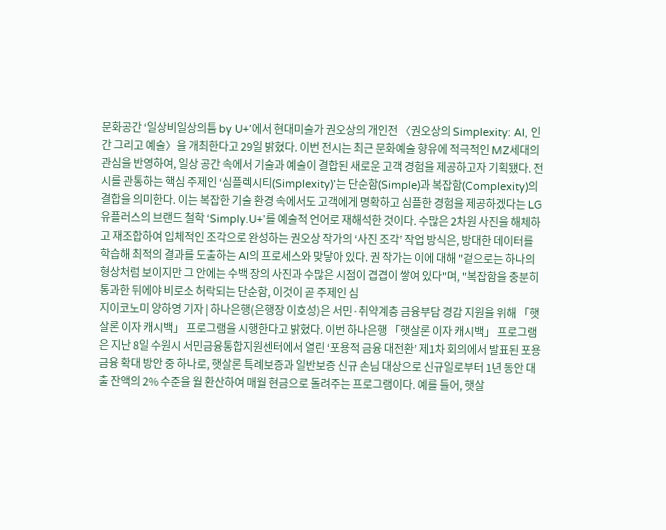문화공간 ‘일상비일상의틈 by U+’에서 현대미술가 권오상의 개인전 〈권오상의 Simplexity: AI, 인간 그리고 예술〉을 개최한다고 29일 밝혔다. 이번 전시는 최근 문화예술 향유에 적극적인 MZ세대의 관심을 반영하여, 일상 공간 속에서 기술과 예술이 결합된 새로운 고객 경험을 제공하고자 기획됐다. 전시를 관통하는 핵심 주제인 ‘심플렉시티(Simplexity)’는 단순함(Simple)과 복잡함(Complexity)의 결합을 의미한다. 이는 복잡한 기술 환경 속에서도 고객에게 명확하고 심플한 경험을 제공하겠다는 LG유플러스의 브랜드 철학 ‘Simply.U+’를 예술적 언어로 재해석한 것이다. 수많은 2차원 사진을 해체하고 재조합하여 입체적인 조각으로 완성하는 권오상 작가의 ‘사진 조각’ 작업 방식은, 방대한 데이터를 학습해 최적의 결과를 도출하는 AI의 프로세스와 맞닿아 있다. 권 작가는 이에 대해 "겉으로는 하나의 형상처럼 보이지만 그 안에는 수백 장의 사진과 수많은 시점이 겹겹이 쌓여 있다"며, "복잡함을 충분히 통과한 뒤에야 비로소 허락되는 단순함, 이것이 곧 주제인 심
지이코노미 양하영 기자 | 하나은행(은행장 이호성)은 서민·취약계층 금융부담 경감 지원을 위해 「햇살론 이자 캐시백」 프로그램을 시행한다고 밝혔다. 이번 하나은행 「햇살론 이자 캐시백」 프로그램은 지난 8일 수원시 서민금융통합지원센터에서 열린 ‘포용적 금융 대전환’ 제1차 회의에서 발표된 포용금융 확대 방안 중 하나로, 햇살론 특례보증과 일반보증 신규 손님 대상으로 신규일로부터 1년 동안 대출 잔액의 2% 수준을 월 환산하여 매월 현금으로 돌려주는 프로그램이다. 예를 들어, 햇살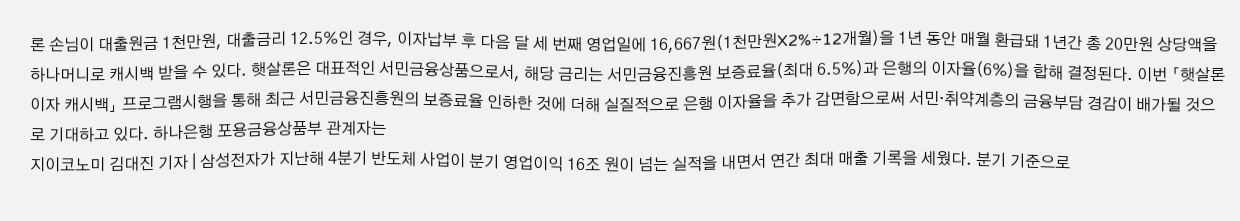론 손님이 대출원금 1천만원, 대출금리 12.5%인 경우, 이자납부 후 다음 달 세 번째 영업일에 16,667원(1천만원X2%÷12개월)을 1년 동안 매월 환급돼 1년간 총 20만원 상당액을 하나머니로 캐시백 받을 수 있다. 햇살론은 대표적인 서민금융상품으로서, 해당 금리는 서민금융진흥원 보증료율(최대 6.5%)과 은행의 이자율(6%)을 합해 결정된다. 이번 「햇살론 이자 캐시백」 프로그램시행을 통해 최근 서민금융진흥원의 보증료율 인하한 것에 더해 실질적으로 은행 이자율을 추가 감면함으로써 서민·취약계층의 금융부담 경감이 배가될 것으로 기대하고 있다. 하나은행 포용금융상품부 관계자는
지이코노미 김대진 기자 | 삼성전자가 지난해 4분기 반도체 사업이 분기 영업이익 16조 원이 넘는 실적을 내면서 연간 최대 매출 기록을 세웠다. 분기 기준으로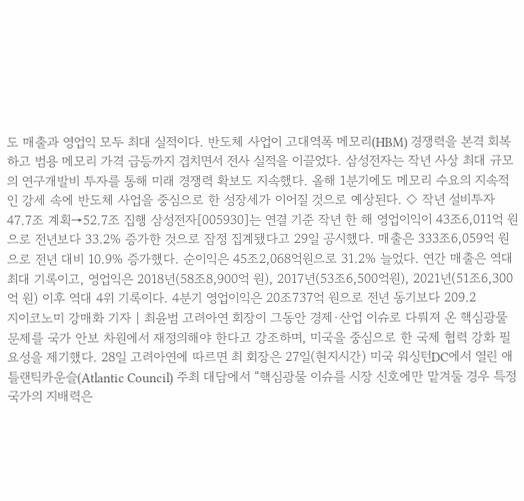도 매출과 영업익 모두 최대 실적이다. 반도체 사업이 고대역폭 메모리(HBM) 경쟁력을 본격 회복하고 범용 메모리 가격 급등까지 겹치면서 전사 실적을 이끌었다. 삼성전자는 작년 사상 최대 규모의 연구개발비 투자를 통해 미래 경쟁력 확보도 지속했다. 올해 1분기에도 메모리 수요의 지속적인 강세 속에 반도체 사업을 중심으로 한 성장세가 이어질 것으로 예상된다. ◇ 작년 설비투자 47.7조 계획→52.7조 집행 삼성전자[005930]는 연결 기준 작년 한 해 영업이익이 43조6,011억 원으로 전년보다 33.2% 증가한 것으로 잠정 집계됐다고 29일 공시했다. 매출은 333조6,059억 원으로 전년 대비 10.9% 증가했다. 순이익은 45조2,068억원으로 31.2% 늘었다. 연간 매출은 역대 최대 기록이고, 영업익은 2018년(58조8,900억 원), 2017년(53조6,500억원), 2021년(51조6,300억 원) 이후 역대 4위 기록이다. 4분기 영업이익은 20조737억 원으로 전년 동기보다 209.2
지이코노미 강매화 기자 | 최윤범 고려아연 회장이 그동안 경제·산업 이슈로 다뤄져 온 핵심광물 문제를 국가 안보 차원에서 재정의해야 한다고 강조하며, 미국을 중심으로 한 국제 협력 강화 필요성을 제기했다. 28일 고려아연에 따르면 최 회장은 27일(현지시간) 미국 워싱턴DC에서 열린 애틀랜틱카운슬(Atlantic Council) 주최 대담에서 “핵심광물 이슈를 시장 신호에만 맡겨둘 경우 특정 국가의 지배력은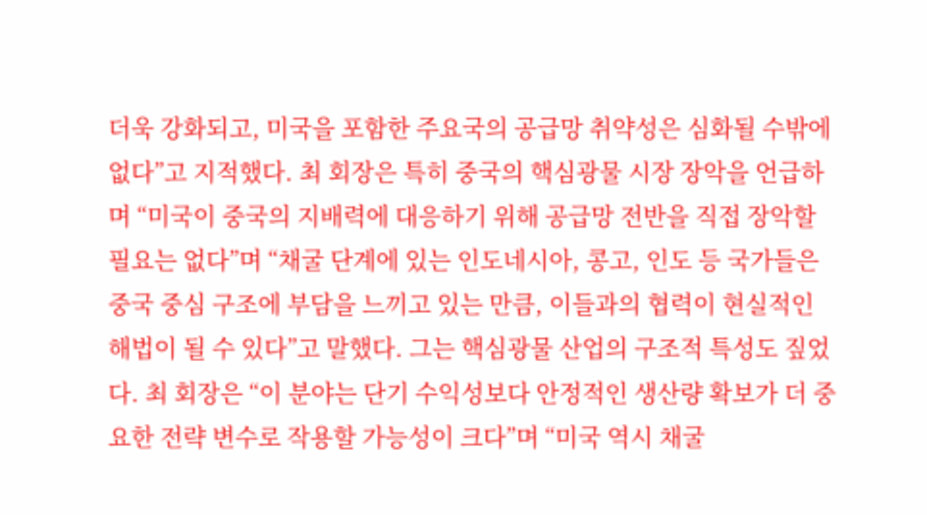더욱 강화되고, 미국을 포함한 주요국의 공급망 취약성은 심화될 수밖에 없다”고 지적했다. 최 회장은 특히 중국의 핵심광물 시장 장악을 언급하며 “미국이 중국의 지배력에 대응하기 위해 공급망 전반을 직접 장악할 필요는 없다”며 “채굴 단계에 있는 인도네시아, 콩고, 인도 등 국가들은 중국 중심 구조에 부담을 느끼고 있는 만큼, 이들과의 협력이 현실적인 해법이 될 수 있다”고 말했다. 그는 핵심광물 산업의 구조적 특성도 짚었다. 최 회장은 “이 분야는 단기 수익성보다 안정적인 생산량 확보가 더 중요한 전략 변수로 작용할 가능성이 크다”며 “미국 역시 채굴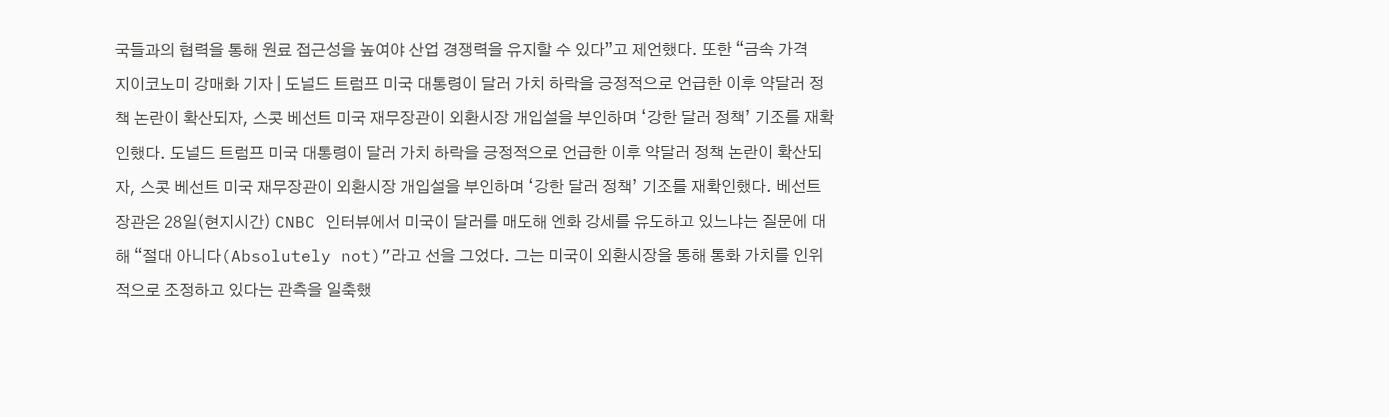국들과의 협력을 통해 원료 접근성을 높여야 산업 경쟁력을 유지할 수 있다”고 제언했다. 또한 “금속 가격
지이코노미 강매화 기자 | 도널드 트럼프 미국 대통령이 달러 가치 하락을 긍정적으로 언급한 이후 약달러 정책 논란이 확산되자, 스콧 베선트 미국 재무장관이 외환시장 개입설을 부인하며 ‘강한 달러 정책’ 기조를 재확인했다. 도널드 트럼프 미국 대통령이 달러 가치 하락을 긍정적으로 언급한 이후 약달러 정책 논란이 확산되자, 스콧 베선트 미국 재무장관이 외환시장 개입설을 부인하며 ‘강한 달러 정책’ 기조를 재확인했다. 베선트 장관은 28일(현지시간) CNBC 인터뷰에서 미국이 달러를 매도해 엔화 강세를 유도하고 있느냐는 질문에 대해 “절대 아니다(Absolutely not)”라고 선을 그었다. 그는 미국이 외환시장을 통해 통화 가치를 인위적으로 조정하고 있다는 관측을 일축했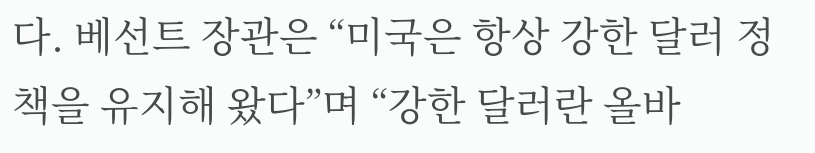다. 베선트 장관은 “미국은 항상 강한 달러 정책을 유지해 왔다”며 “강한 달러란 올바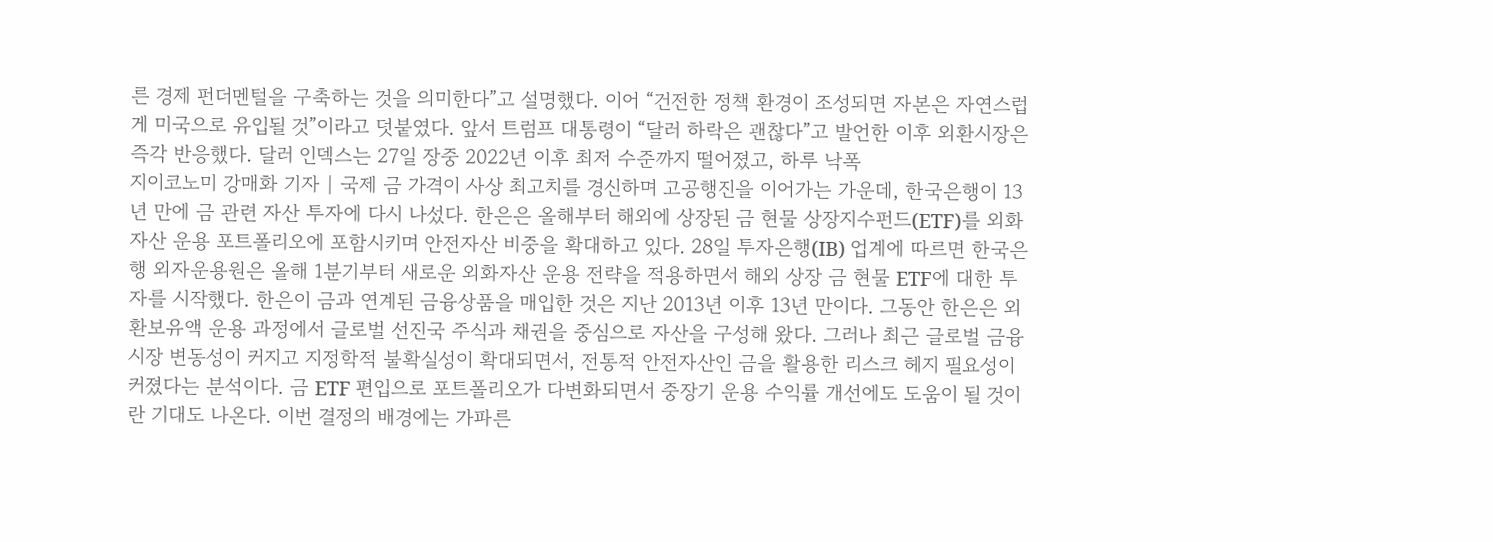른 경제 펀더멘털을 구축하는 것을 의미한다”고 설명했다. 이어 “건전한 정책 환경이 조성되면 자본은 자연스럽게 미국으로 유입될 것”이라고 덧붙였다. 앞서 트럼프 대통령이 “달러 하락은 괜찮다”고 발언한 이후 외환시장은 즉각 반응했다. 달러 인덱스는 27일 장중 2022년 이후 최저 수준까지 떨어졌고, 하루 낙폭
지이코노미 강매화 기자 | 국제 금 가격이 사상 최고치를 경신하며 고공행진을 이어가는 가운데, 한국은행이 13년 만에 금 관련 자산 투자에 다시 나섰다. 한은은 올해부터 해외에 상장된 금 현물 상장지수펀드(ETF)를 외화자산 운용 포트폴리오에 포함시키며 안전자산 비중을 확대하고 있다. 28일 투자은행(IB) 업계에 따르면 한국은행 외자운용원은 올해 1분기부터 새로운 외화자산 운용 전략을 적용하면서 해외 상장 금 현물 ETF에 대한 투자를 시작했다. 한은이 금과 연계된 금융상품을 매입한 것은 지난 2013년 이후 13년 만이다. 그동안 한은은 외환보유액 운용 과정에서 글로벌 선진국 주식과 채권을 중심으로 자산을 구성해 왔다. 그러나 최근 글로벌 금융시장 변동성이 커지고 지정학적 불확실성이 확대되면서, 전통적 안전자산인 금을 활용한 리스크 헤지 필요성이 커졌다는 분석이다. 금 ETF 편입으로 포트폴리오가 다변화되면서 중장기 운용 수익률 개선에도 도움이 될 것이란 기대도 나온다. 이번 결정의 배경에는 가파른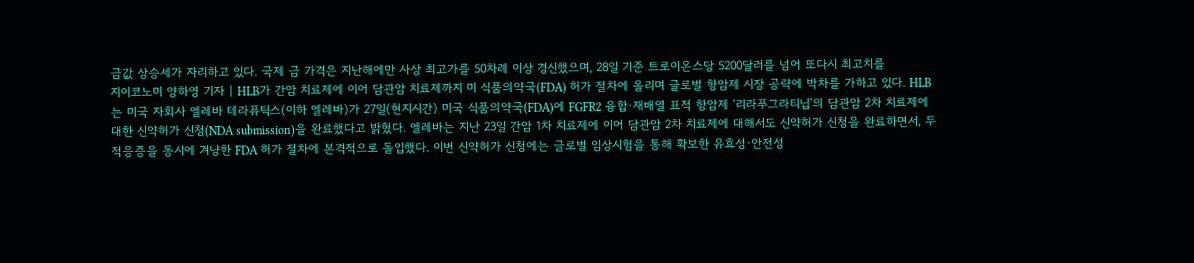금값 상승세가 자리하고 있다. 국제 금 가격은 지난해에만 사상 최고가를 50차례 이상 경신했으며, 28일 기준 트로이온스당 5200달러를 넘어 또다시 최고치를
지이코노미 양하영 기자 | HLB가 간암 치료제에 이어 담관암 치료제까지 미 식품의약국(FDA) 허가 절차에 올리며 글로벌 항암제 시장 공략에 박차를 가하고 있다. HLB는 미국 자회사 엘레바 테라퓨틱스(이하 엘레바)가 27일(현지시간) 미국 식품의약국(FDA)에 FGFR2 융합·재배열 표적 항암제 ‘리라푸그라티닙’의 담관암 2차 치료제에 대한 신약허가 신청(NDA submission)을 완료했다고 밝혔다. 엘레바는 지난 23일 간암 1차 치료제에 이어 담관암 2차 치료제에 대해서도 신약허가 신청을 완료하면서, 두 적응증을 동시에 겨냥한 FDA 허가 절차에 본격적으로 돌입했다. 이번 신약허가 신청에는 글로벌 임상시험을 통해 확보한 유효성·안전성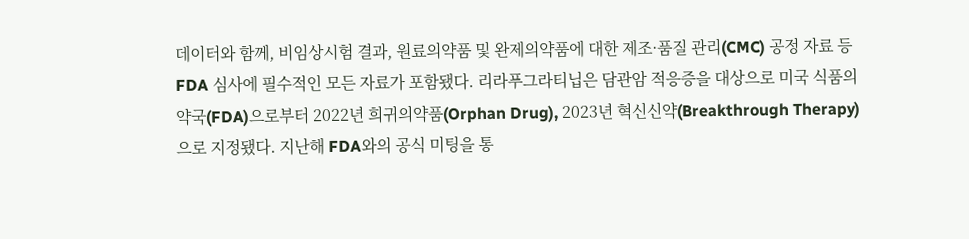데이터와 함께, 비임상시험 결과, 원료의약품 및 완제의약품에 대한 제조·품질 관리(CMC) 공정 자료 등 FDA 심사에 필수적인 모든 자료가 포함됐다. 리라푸그라티닙은 담관암 적응증을 대상으로 미국 식품의약국(FDA)으로부터 2022년 희귀의약품(Orphan Drug), 2023년 혁신신약(Breakthrough Therapy)으로 지정됐다. 지난해 FDA와의 공식 미팅을 통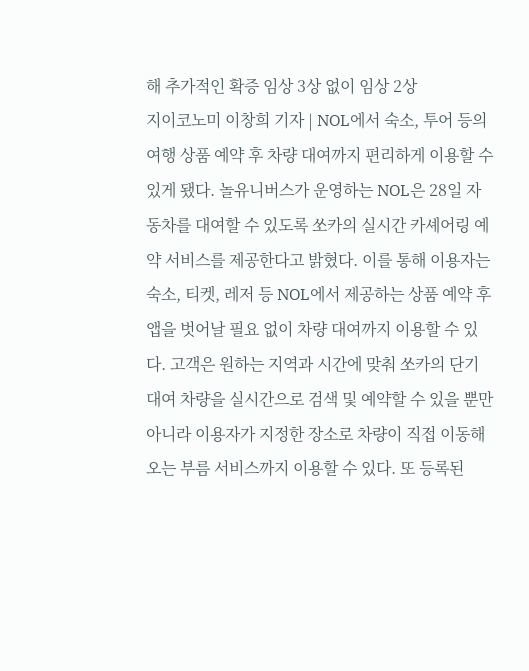해 추가적인 확증 임상 3상 없이 임상 2상
지이코노미 이창희 기자 | NOL에서 숙소, 투어 등의 여행 상품 예약 후 차량 대여까지 편리하게 이용할 수 있게 됐다. 놀유니버스가 운영하는 NOL은 28일 자동차를 대여할 수 있도록 쏘카의 실시간 카셰어링 예약 서비스를 제공한다고 밝혔다. 이를 통해 이용자는 숙소, 티켓, 레저 등 NOL에서 제공하는 상품 예약 후 앱을 벗어날 필요 없이 차량 대여까지 이용할 수 있다. 고객은 원하는 지역과 시간에 맞춰 쏘카의 단기 대여 차량을 실시간으로 검색 및 예약할 수 있을 뿐만 아니라 이용자가 지정한 장소로 차량이 직접 이동해 오는 부름 서비스까지 이용할 수 있다. 또 등록된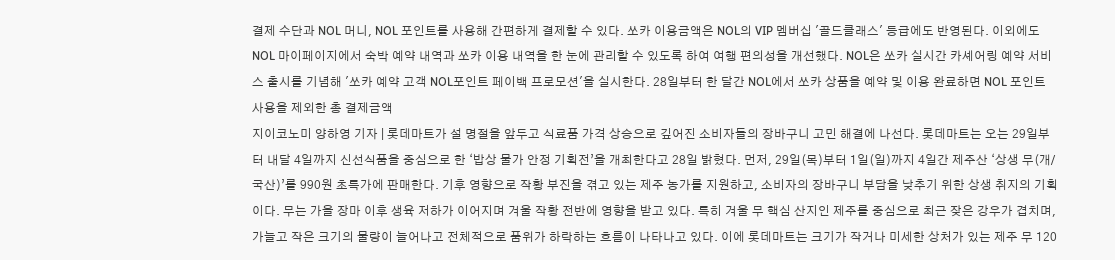결제 수단과 NOL 머니, NOL 포인트를 사용해 간편하게 결제할 수 있다. 쏘카 이용금액은 NOL의 VIP 멤버십 '골드클래스' 등급에도 반영된다. 이외에도 NOL 마이페이지에서 숙박 예약 내역과 쏘카 이용 내역을 한 눈에 관리할 수 있도록 하여 여행 편의성을 개선했다. NOL은 쏘카 실시간 카셰어링 예약 서비스 출시를 기념해 '쏘카 예약 고객 NOL포인트 페이백 프로모션'을 실시한다. 28일부터 한 달간 NOL에서 쏘카 상품을 예약 및 이용 완료하면 NOL 포인트 사용을 제외한 총 결제금액
지이코노미 양하영 기자 | 롯데마트가 설 명절을 앞두고 식료품 가격 상승으로 깊어진 소비자들의 장바구니 고민 해결에 나선다. 롯데마트는 오는 29일부터 내달 4일까지 신선식품을 중심으로 한 ‘밥상 물가 안정 기획전’을 개최한다고 28일 밝혔다. 먼저, 29일(목)부터 1일(일)까지 4일간 제주산 ‘상생 무(개/국산)’를 990원 초특가에 판매한다. 기후 영향으로 작황 부진을 겪고 있는 제주 농가를 지원하고, 소비자의 장바구니 부담을 낮추기 위한 상생 취지의 기획이다. 무는 가을 장마 이후 생육 저하가 이어지며 겨울 작황 전반에 영향을 받고 있다. 특히 겨울 무 핵심 산지인 제주를 중심으로 최근 잦은 강우가 겹치며, 가늘고 작은 크기의 물량이 늘어나고 전체적으로 품위가 하락하는 흐름이 나타나고 있다. 이에 롯데마트는 크기가 작거나 미세한 상처가 있는 제주 무 120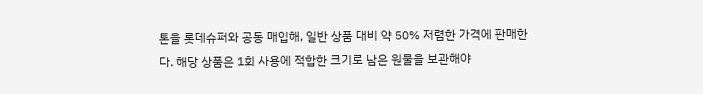톤을 롯데슈퍼와 공동 매입해, 일반 상품 대비 약 50% 저렴한 가격에 판매한다. 해당 상품은 1회 사용에 적합한 크기로 남은 원물을 보관해야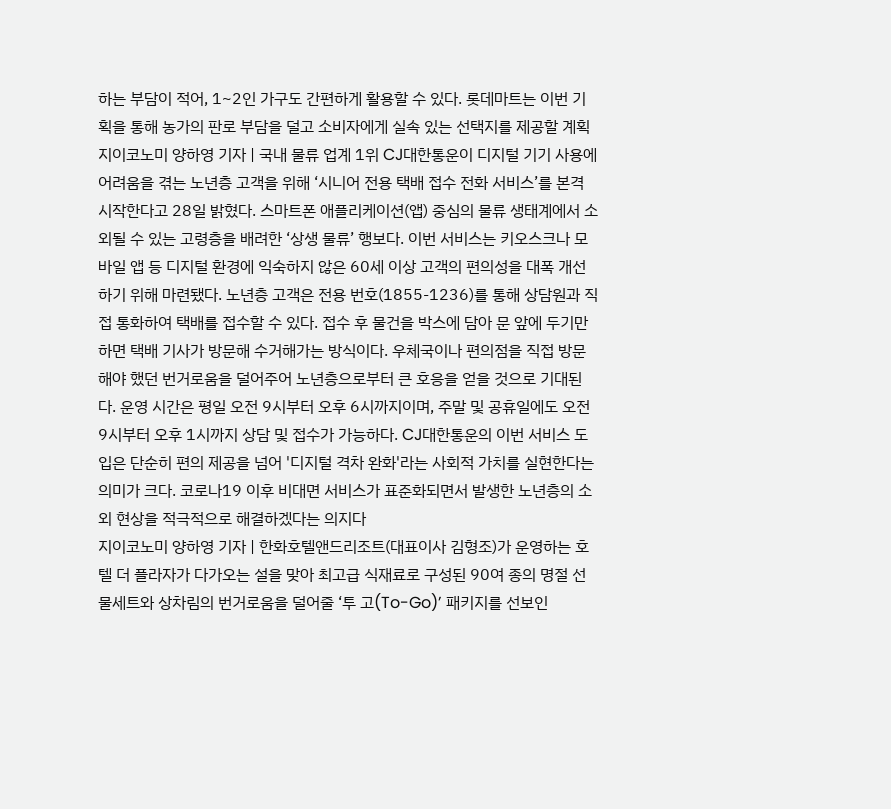하는 부담이 적어, 1~2인 가구도 간편하게 활용할 수 있다. 롯데마트는 이번 기획을 통해 농가의 판로 부담을 덜고 소비자에게 실속 있는 선택지를 제공할 계획
지이코노미 양하영 기자 | 국내 물류 업계 1위 CJ대한통운이 디지털 기기 사용에 어려움을 겪는 노년층 고객을 위해 ‘시니어 전용 택배 접수 전화 서비스’를 본격 시작한다고 28일 밝혔다. 스마트폰 애플리케이션(앱) 중심의 물류 생태계에서 소외될 수 있는 고령층을 배려한 ‘상생 물류’ 행보다. 이번 서비스는 키오스크나 모바일 앱 등 디지털 환경에 익숙하지 않은 60세 이상 고객의 편의성을 대폭 개선하기 위해 마련됐다. 노년층 고객은 전용 번호(1855-1236)를 통해 상담원과 직접 통화하여 택배를 접수할 수 있다. 접수 후 물건을 박스에 담아 문 앞에 두기만 하면 택배 기사가 방문해 수거해가는 방식이다. 우체국이나 편의점을 직접 방문해야 했던 번거로움을 덜어주어 노년층으로부터 큰 호응을 얻을 것으로 기대된다. 운영 시간은 평일 오전 9시부터 오후 6시까지이며, 주말 및 공휴일에도 오전 9시부터 오후 1시까지 상담 및 접수가 가능하다. CJ대한통운의 이번 서비스 도입은 단순히 편의 제공을 넘어 '디지털 격차 완화'라는 사회적 가치를 실현한다는 의미가 크다. 코로나19 이후 비대면 서비스가 표준화되면서 발생한 노년층의 소외 현상을 적극적으로 해결하겠다는 의지다
지이코노미 양하영 기자 | 한화호텔앤드리조트(대표이사 김형조)가 운영하는 호텔 더 플라자가 다가오는 설을 맞아 최고급 식재료로 구성된 90여 종의 명절 선물세트와 상차림의 번거로움을 덜어줄 ‘투 고(To-Go)’ 패키지를 선보인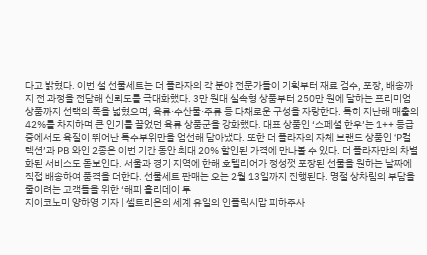다고 밝혔다. 이번 설 선물세트는 더 플라자의 각 분야 전문가들이 기획부터 재료 검수, 포장, 배송까지 전 과정을 전담해 신뢰도를 극대화했다. 3만 원대 실속형 상품부터 250만 원에 달하는 프리미엄 상품까지 선택의 폭을 넓혔으며, 육류·수산물·주류 등 다채로운 구성을 자랑한다. 특히 지난해 매출의 42%를 차지하며 큰 인기를 끌었던 육류 상품군을 강화했다. 대표 상품인 ‘스페셜 한우’는 1++ 등급 중에서도 육질이 뛰어난 특수부위만을 엄선해 담아냈다. 또한 더 플라자의 자체 브랜드 상품인 ‘P컬렉션’과 PB 와인 2종은 이번 기간 동안 최대 20% 할인된 가격에 만나볼 수 있다. 더 플라자만의 차별화된 서비스도 돋보인다. 서울과 경기 지역에 한해 호텔리어가 정성껏 포장된 선물을 원하는 날짜에 직접 배송하여 품격을 더한다. 선물세트 판매는 오는 2월 13일까지 진행된다. 명절 상차림의 부담을 줄이려는 고객들을 위한 ‘해피 홀리데이 투
지이코노미 양하영 기자 | 셀트리온의 세계 유일의 인플릭시맙 피하주사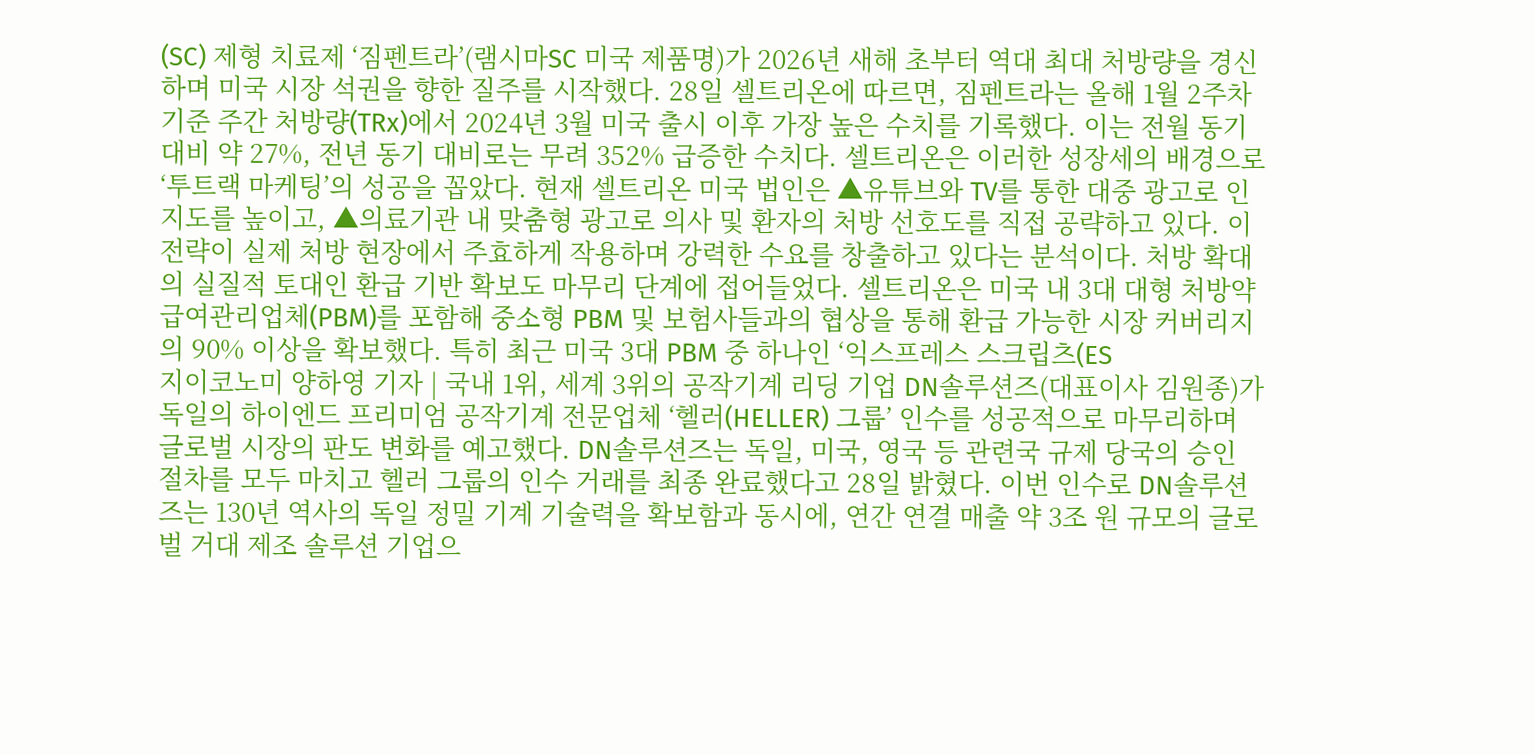(SC) 제형 치료제 ‘짐펜트라’(램시마SC 미국 제품명)가 2026년 새해 초부터 역대 최대 처방량을 경신하며 미국 시장 석권을 향한 질주를 시작했다. 28일 셀트리온에 따르면, 짐펜트라는 올해 1월 2주차 기준 주간 처방량(TRx)에서 2024년 3월 미국 출시 이후 가장 높은 수치를 기록했다. 이는 전월 동기 대비 약 27%, 전년 동기 대비로는 무려 352% 급증한 수치다. 셀트리온은 이러한 성장세의 배경으로 ‘투트랙 마케팅’의 성공을 꼽았다. 현재 셀트리온 미국 법인은 ▲유튜브와 TV를 통한 대중 광고로 인지도를 높이고, ▲의료기관 내 맞춤형 광고로 의사 및 환자의 처방 선호도를 직접 공략하고 있다. 이 전략이 실제 처방 현장에서 주효하게 작용하며 강력한 수요를 창출하고 있다는 분석이다. 처방 확대의 실질적 토대인 환급 기반 확보도 마무리 단계에 접어들었다. 셀트리온은 미국 내 3대 대형 처방약급여관리업체(PBM)를 포함해 중소형 PBM 및 보험사들과의 협상을 통해 환급 가능한 시장 커버리지의 90% 이상을 확보했다. 특히 최근 미국 3대 PBM 중 하나인 ‘익스프레스 스크립츠(ES
지이코노미 양하영 기자 | 국내 1위, 세계 3위의 공작기계 리딩 기업 DN솔루션즈(대표이사 김원종)가 독일의 하이엔드 프리미엄 공작기계 전문업체 ‘헬러(HELLER) 그룹’ 인수를 성공적으로 마무리하며 글로벌 시장의 판도 변화를 예고했다. DN솔루션즈는 독일, 미국, 영국 등 관련국 규제 당국의 승인 절차를 모두 마치고 헬러 그룹의 인수 거래를 최종 완료했다고 28일 밝혔다. 이번 인수로 DN솔루션즈는 130년 역사의 독일 정밀 기계 기술력을 확보함과 동시에, 연간 연결 매출 약 3조 원 규모의 글로벌 거대 제조 솔루션 기업으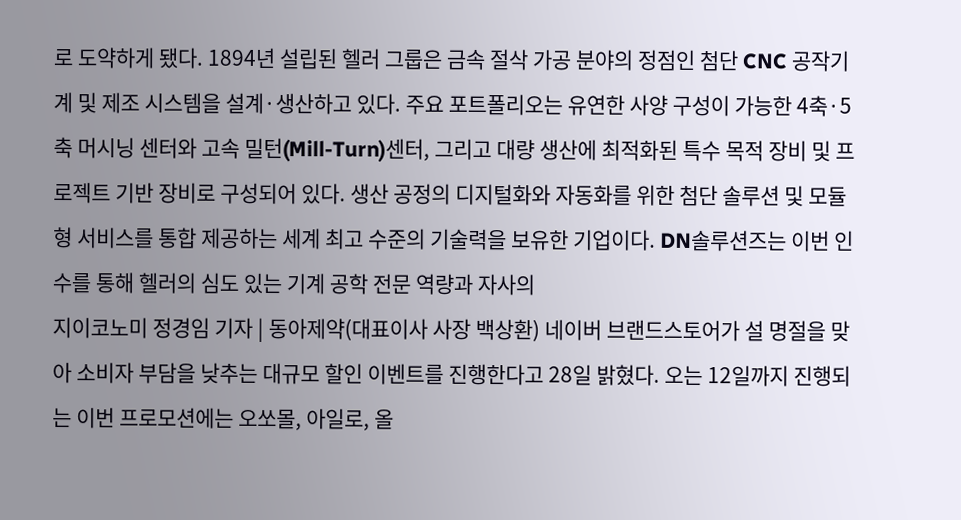로 도약하게 됐다. 1894년 설립된 헬러 그룹은 금속 절삭 가공 분야의 정점인 첨단 CNC 공작기계 및 제조 시스템을 설계·생산하고 있다. 주요 포트폴리오는 유연한 사양 구성이 가능한 4축·5축 머시닝 센터와 고속 밀턴(Mill-Turn)센터, 그리고 대량 생산에 최적화된 특수 목적 장비 및 프로젝트 기반 장비로 구성되어 있다. 생산 공정의 디지털화와 자동화를 위한 첨단 솔루션 및 모듈형 서비스를 통합 제공하는 세계 최고 수준의 기술력을 보유한 기업이다. DN솔루션즈는 이번 인수를 통해 헬러의 심도 있는 기계 공학 전문 역량과 자사의
지이코노미 정경임 기자 | 동아제약(대표이사 사장 백상환) 네이버 브랜드스토어가 설 명절을 맞아 소비자 부담을 낮추는 대규모 할인 이벤트를 진행한다고 28일 밝혔다. 오는 12일까지 진행되는 이번 프로모션에는 오쏘몰, 아일로, 올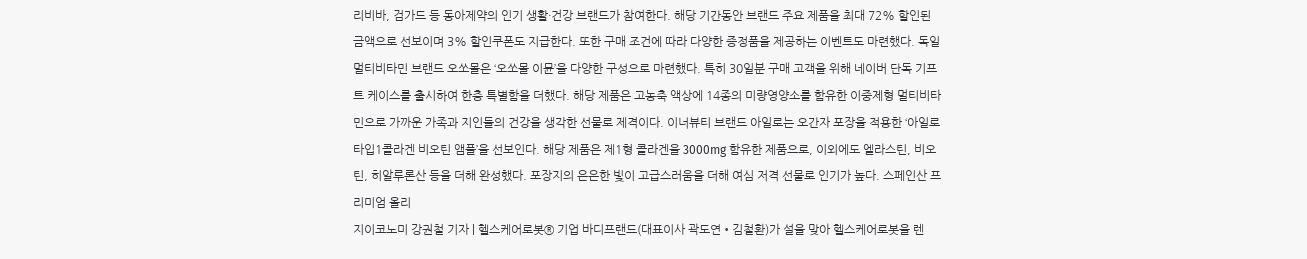리비바, 검가드 등 동아제약의 인기 생활·건강 브랜드가 참여한다. 해당 기간동안 브랜드 주요 제품을 최대 72% 할인된 금액으로 선보이며 3% 할인쿠폰도 지급한다. 또한 구매 조건에 따라 다양한 증정품을 제공하는 이벤트도 마련했다. 독일 멀티비타민 브랜드 오쏘몰은 ‘오쏘몰 이뮨’을 다양한 구성으로 마련했다. 특히 30일분 구매 고객을 위해 네이버 단독 기프트 케이스를 출시하여 한층 특별함을 더했다. 해당 제품은 고농축 액상에 14종의 미량영양소를 함유한 이중제형 멀티비타민으로 가까운 가족과 지인들의 건강을 생각한 선물로 제격이다. 이너뷰티 브랜드 아일로는 오간자 포장을 적용한 ‘아일로 타입1콜라겐 비오틴 앰플’을 선보인다. 해당 제품은 제1형 콜라겐을 3000mg 함유한 제품으로, 이외에도 엘라스틴, 비오틴, 히알루론산 등을 더해 완성했다. 포장지의 은은한 빛이 고급스러움을 더해 여심 저격 선물로 인기가 높다. 스페인산 프리미엄 올리
지이코노미 강권철 기자 | 헬스케어로봇® 기업 바디프랜드(대표이사 곽도연•김철환)가 설을 맞아 헬스케어로봇을 렌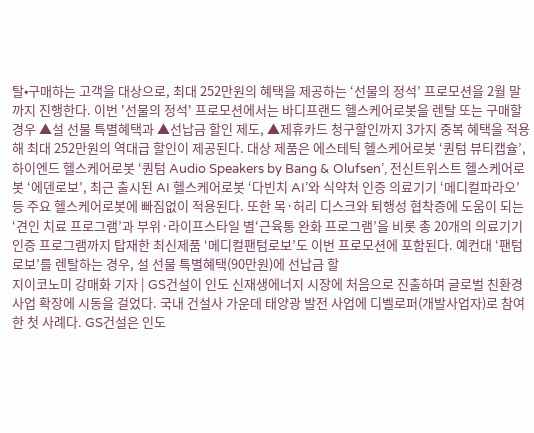탈•구매하는 고객을 대상으로, 최대 252만원의 혜택을 제공하는 ‘선물의 정석’ 프로모션을 2월 말까지 진행한다. 이번 '선물의 정석' 프로모션에서는 바디프랜드 헬스케어로봇을 렌탈 또는 구매할 경우 ▲설 선물 특별혜택과 ▲선납금 할인 제도, ▲제휴카드 청구할인까지 3가지 중복 혜택을 적용해 최대 252만원의 역대급 할인이 제공된다. 대상 제품은 에스테틱 헬스케어로봇 ‘퀀텀 뷰티캡슐’, 하이엔드 헬스케어로봇 ‘퀀텀 Audio Speakers by Bang & Olufsen’, 전신트위스트 헬스케어로봇 ‘에덴로보’, 최근 출시된 AI 헬스케어로봇 ‘다빈치 AI’와 식약처 인증 의료기기 ‘메디컬파라오’ 등 주요 헬스케어로봇에 빠짐없이 적용된다. 또한 목·허리 디스크와 퇴행성 협착증에 도움이 되는 ‘견인 치료 프로그램’과 부위·라이프스타일 별‘근육통 완화 프로그램’을 비롯 총 20개의 의료기기 인증 프로그램까지 탑재한 최신제품 ‘메디컬팬텀로보’도 이번 프로모션에 포함된다. 예컨대 ‘팬텀로보’를 렌탈하는 경우, 설 선물 특별혜택(90만원)에 선납금 할
지이코노미 강매화 기자 | GS건설이 인도 신재생에너지 시장에 처음으로 진출하며 글로벌 친환경 사업 확장에 시동을 걸었다. 국내 건설사 가운데 태양광 발전 사업에 디벨로퍼(개발사업자)로 참여한 첫 사례다. GS건설은 인도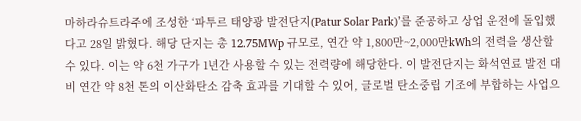마하라슈트라주에 조성한 ‘파투르 태양광 발전단지(Patur Solar Park)’를 준공하고 상업 운전에 돌입했다고 28일 밝혔다. 해당 단지는 총 12.75MWp 규모로, 연간 약 1,800만~2,000만kWh의 전력을 생산할 수 있다. 이는 약 6천 가구가 1년간 사용할 수 있는 전력량에 해당한다. 이 발전단지는 화석연료 발전 대비 연간 약 8천 톤의 이산화탄소 감축 효과를 기대할 수 있어, 글로벌 탄소중립 기조에 부합하는 사업으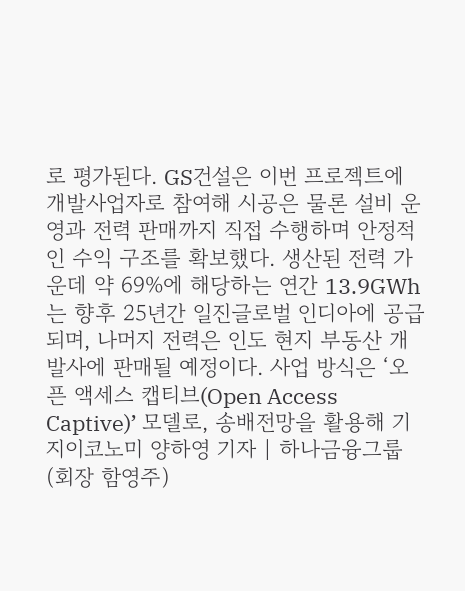로 평가된다. GS건설은 이번 프로젝트에 개발사업자로 참여해 시공은 물론 설비 운영과 전력 판매까지 직접 수행하며 안정적인 수익 구조를 확보했다. 생산된 전력 가운데 약 69%에 해당하는 연간 13.9GWh는 향후 25년간 일진글로벌 인디아에 공급되며, 나머지 전력은 인도 현지 부동산 개발사에 판매될 예정이다. 사업 방식은 ‘오픈 액세스 캡티브(Open Access Captive)’ 모델로, 송배전망을 활용해 기
지이코노미 양하영 기자 | 하나금융그룹(회장 함영주)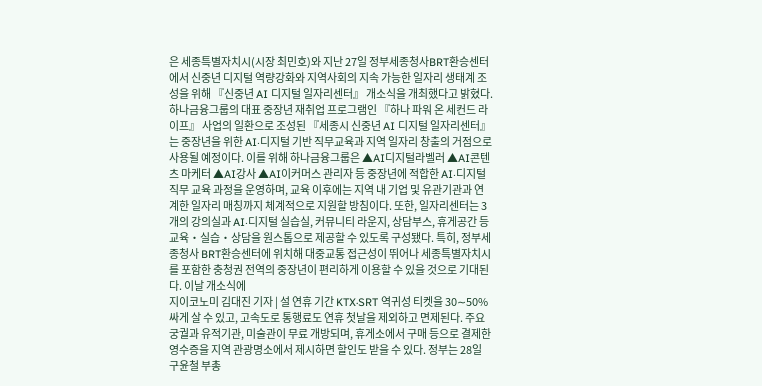은 세종특별자치시(시장 최민호)와 지난 27일 정부세종청사BRT환승센터에서 신중년 디지털 역량강화와 지역사회의 지속 가능한 일자리 생태계 조성을 위해 『신중년 AI 디지털 일자리센터』 개소식을 개최했다고 밝혔다. 하나금융그룹의 대표 중장년 재취업 프로그램인 『하나 파워 온 세컨드 라이프』 사업의 일환으로 조성된 『세종시 신중년 AI 디지털 일자리센터』는 중장년을 위한 AI‧디지털 기반 직무교육과 지역 일자리 창출의 거점으로 사용될 예정이다. 이를 위해 하나금융그룹은 ▲AI디지털라벨러 ▲AI콘텐츠 마케터 ▲AI강사 ▲AI이커머스 관리자 등 중장년에 적합한 AI‧디지털 직무 교육 과정을 운영하며, 교육 이후에는 지역 내 기업 및 유관기관과 연계한 일자리 매칭까지 체계적으로 지원할 방침이다. 또한, 일자리센터는 3개의 강의실과 AI‧디지털 실습실, 커뮤니티 라운지, 상담부스, 휴게공간 등 교육‧실습‧상담을 원스톱으로 제공할 수 있도록 구성됐다. 특히, 정부세종청사 BRT환승센터에 위치해 대중교통 접근성이 뛰어나 세종특별자치시를 포함한 충청권 전역의 중장년이 편리하게 이용할 수 있을 것으로 기대된다. 이날 개소식에
지이코노미 김대진 기자 | 설 연휴 기간 KTX·SRT 역귀성 티켓을 30∼50% 싸게 살 수 있고, 고속도로 통행료도 연휴 첫날을 제외하고 면제된다. 주요 궁궐과 유적기관, 미술관이 무료 개방되며, 휴게소에서 구매 등으로 결제한 영수증을 지역 관광명소에서 제시하면 할인도 받을 수 있다. 정부는 28일 구윤철 부총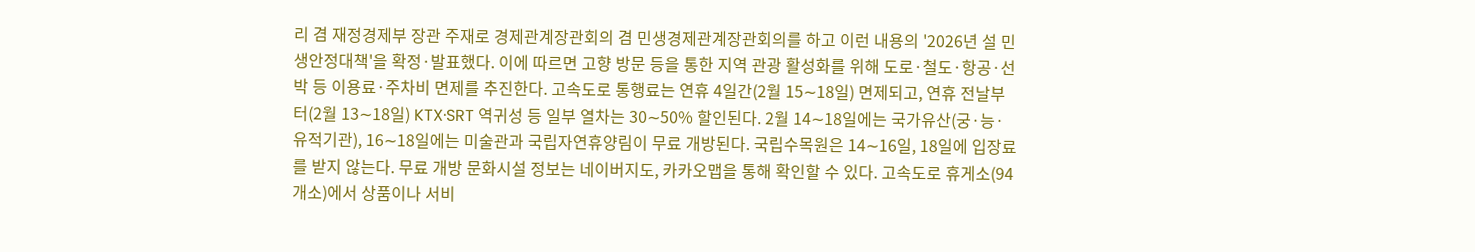리 겸 재정경제부 장관 주재로 경제관계장관회의 겸 민생경제관계장관회의를 하고 이런 내용의 '2026년 설 민생안정대책'을 확정·발표했다. 이에 따르면 고향 방문 등을 통한 지역 관광 활성화를 위해 도로·철도·항공·선박 등 이용료·주차비 면제를 추진한다. 고속도로 통행료는 연휴 4일간(2월 15∼18일) 면제되고, 연휴 전날부터(2월 13∼18일) KTX·SRT 역귀성 등 일부 열차는 30∼50% 할인된다. 2월 14∼18일에는 국가유산(궁·능·유적기관), 16∼18일에는 미술관과 국립자연휴양림이 무료 개방된다. 국립수목원은 14∼16일, 18일에 입장료를 받지 않는다. 무료 개방 문화시설 정보는 네이버지도, 카카오맵을 통해 확인할 수 있다. 고속도로 휴게소(94개소)에서 상품이나 서비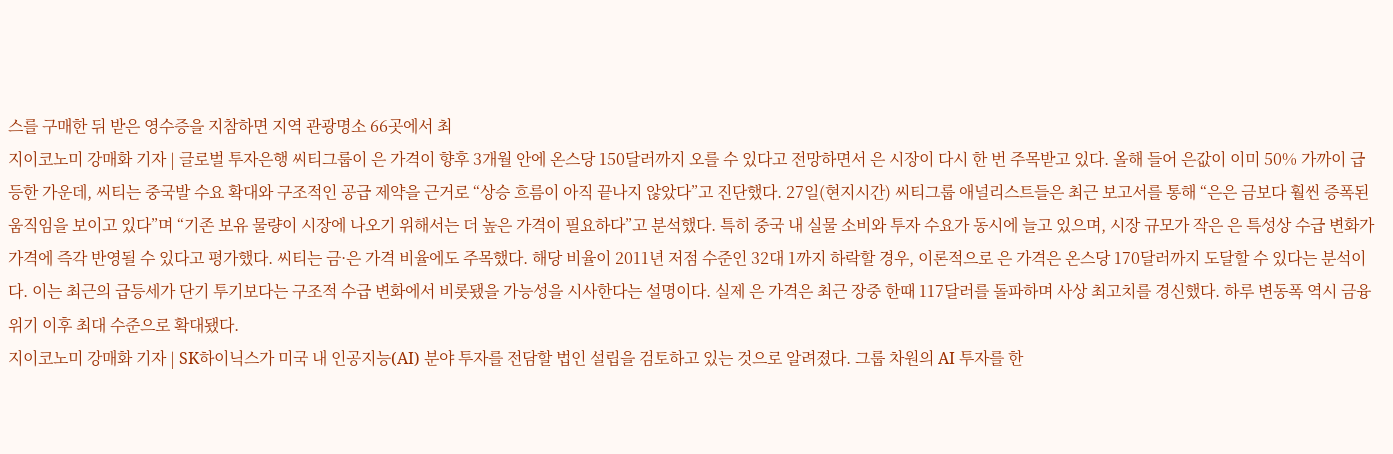스를 구매한 뒤 받은 영수증을 지참하면 지역 관광명소 66곳에서 최
지이코노미 강매화 기자 | 글로벌 투자은행 씨티그룹이 은 가격이 향후 3개월 안에 온스당 150달러까지 오를 수 있다고 전망하면서 은 시장이 다시 한 번 주목받고 있다. 올해 들어 은값이 이미 50% 가까이 급등한 가운데, 씨티는 중국발 수요 확대와 구조적인 공급 제약을 근거로 “상승 흐름이 아직 끝나지 않았다”고 진단했다. 27일(현지시간) 씨티그룹 애널리스트들은 최근 보고서를 통해 “은은 금보다 훨씬 증폭된 움직임을 보이고 있다”며 “기존 보유 물량이 시장에 나오기 위해서는 더 높은 가격이 필요하다”고 분석했다. 특히 중국 내 실물 소비와 투자 수요가 동시에 늘고 있으며, 시장 규모가 작은 은 특성상 수급 변화가 가격에 즉각 반영될 수 있다고 평가했다. 씨티는 금·은 가격 비율에도 주목했다. 해당 비율이 2011년 저점 수준인 32대 1까지 하락할 경우, 이론적으로 은 가격은 온스당 170달러까지 도달할 수 있다는 분석이다. 이는 최근의 급등세가 단기 투기보다는 구조적 수급 변화에서 비롯됐을 가능성을 시사한다는 설명이다. 실제 은 가격은 최근 장중 한때 117달러를 돌파하며 사상 최고치를 경신했다. 하루 변동폭 역시 금융위기 이후 최대 수준으로 확대됐다.
지이코노미 강매화 기자 | SK하이닉스가 미국 내 인공지능(AI) 분야 투자를 전담할 법인 설립을 검토하고 있는 것으로 알려졌다. 그룹 차원의 AI 투자를 한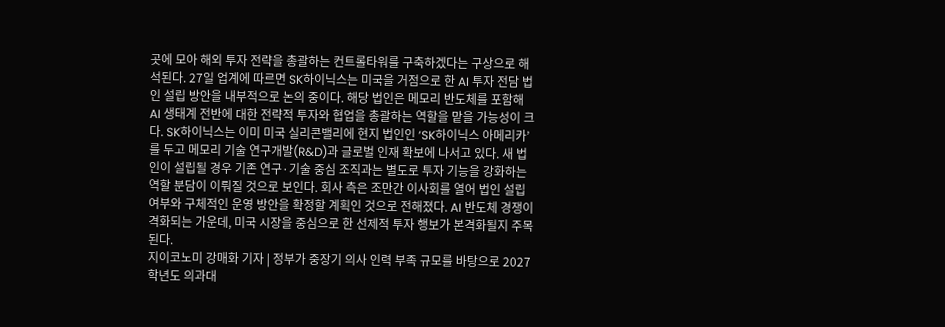곳에 모아 해외 투자 전략을 총괄하는 컨트롤타워를 구축하겠다는 구상으로 해석된다. 27일 업계에 따르면 SK하이닉스는 미국을 거점으로 한 AI 투자 전담 법인 설립 방안을 내부적으로 논의 중이다. 해당 법인은 메모리 반도체를 포함해 AI 생태계 전반에 대한 전략적 투자와 협업을 총괄하는 역할을 맡을 가능성이 크다. SK하이닉스는 이미 미국 실리콘밸리에 현지 법인인 ‘SK하이닉스 아메리카’를 두고 메모리 기술 연구개발(R&D)과 글로벌 인재 확보에 나서고 있다. 새 법인이 설립될 경우 기존 연구·기술 중심 조직과는 별도로 투자 기능을 강화하는 역할 분담이 이뤄질 것으로 보인다. 회사 측은 조만간 이사회를 열어 법인 설립 여부와 구체적인 운영 방안을 확정할 계획인 것으로 전해졌다. AI 반도체 경쟁이 격화되는 가운데, 미국 시장을 중심으로 한 선제적 투자 행보가 본격화될지 주목된다.
지이코노미 강매화 기자 | 정부가 중장기 의사 인력 부족 규모를 바탕으로 2027학년도 의과대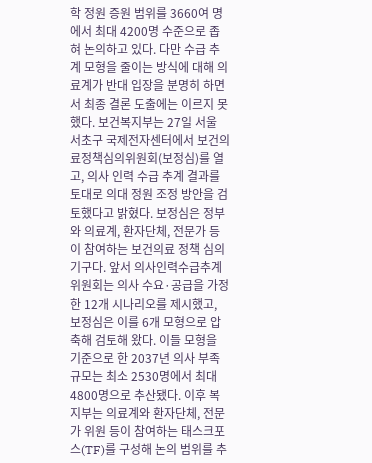학 정원 증원 범위를 3660여 명에서 최대 4200명 수준으로 좁혀 논의하고 있다. 다만 수급 추계 모형을 줄이는 방식에 대해 의료계가 반대 입장을 분명히 하면서 최종 결론 도출에는 이르지 못했다. 보건복지부는 27일 서울 서초구 국제전자센터에서 보건의료정책심의위원회(보정심)를 열고, 의사 인력 수급 추계 결과를 토대로 의대 정원 조정 방안을 검토했다고 밝혔다. 보정심은 정부와 의료계, 환자단체, 전문가 등이 참여하는 보건의료 정책 심의기구다. 앞서 의사인력수급추계위원회는 의사 수요·공급을 가정한 12개 시나리오를 제시했고, 보정심은 이를 6개 모형으로 압축해 검토해 왔다. 이들 모형을 기준으로 한 2037년 의사 부족 규모는 최소 2530명에서 최대 4800명으로 추산됐다. 이후 복지부는 의료계와 환자단체, 전문가 위원 등이 참여하는 태스크포스(TF)를 구성해 논의 범위를 추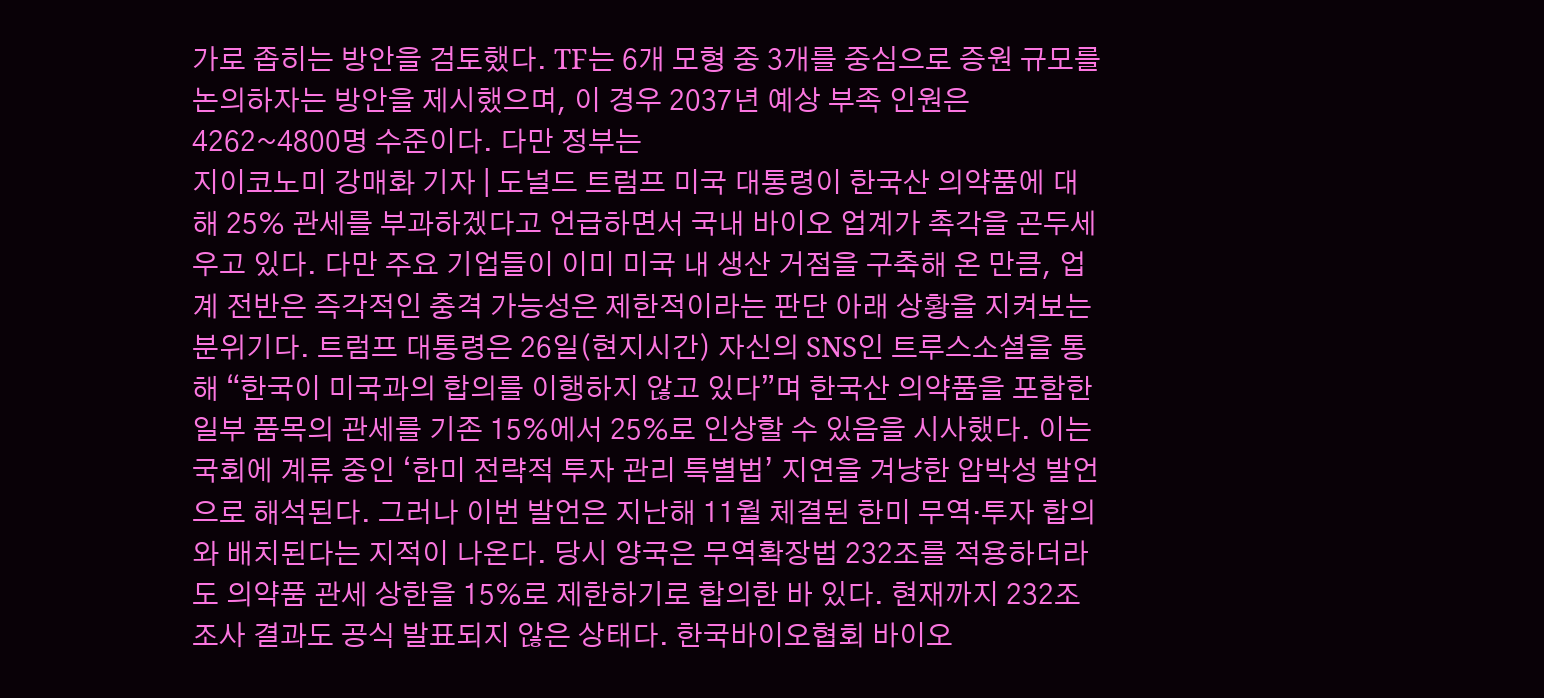가로 좁히는 방안을 검토했다. TF는 6개 모형 중 3개를 중심으로 증원 규모를 논의하자는 방안을 제시했으며, 이 경우 2037년 예상 부족 인원은 4262~4800명 수준이다. 다만 정부는
지이코노미 강매화 기자 | 도널드 트럼프 미국 대통령이 한국산 의약품에 대해 25% 관세를 부과하겠다고 언급하면서 국내 바이오 업계가 촉각을 곤두세우고 있다. 다만 주요 기업들이 이미 미국 내 생산 거점을 구축해 온 만큼, 업계 전반은 즉각적인 충격 가능성은 제한적이라는 판단 아래 상황을 지켜보는 분위기다. 트럼프 대통령은 26일(현지시간) 자신의 SNS인 트루스소셜을 통해 “한국이 미국과의 합의를 이행하지 않고 있다”며 한국산 의약품을 포함한 일부 품목의 관세를 기존 15%에서 25%로 인상할 수 있음을 시사했다. 이는 국회에 계류 중인 ‘한미 전략적 투자 관리 특별법’ 지연을 겨냥한 압박성 발언으로 해석된다. 그러나 이번 발언은 지난해 11월 체결된 한미 무역·투자 합의와 배치된다는 지적이 나온다. 당시 양국은 무역확장법 232조를 적용하더라도 의약품 관세 상한을 15%로 제한하기로 합의한 바 있다. 현재까지 232조 조사 결과도 공식 발표되지 않은 상태다. 한국바이오협회 바이오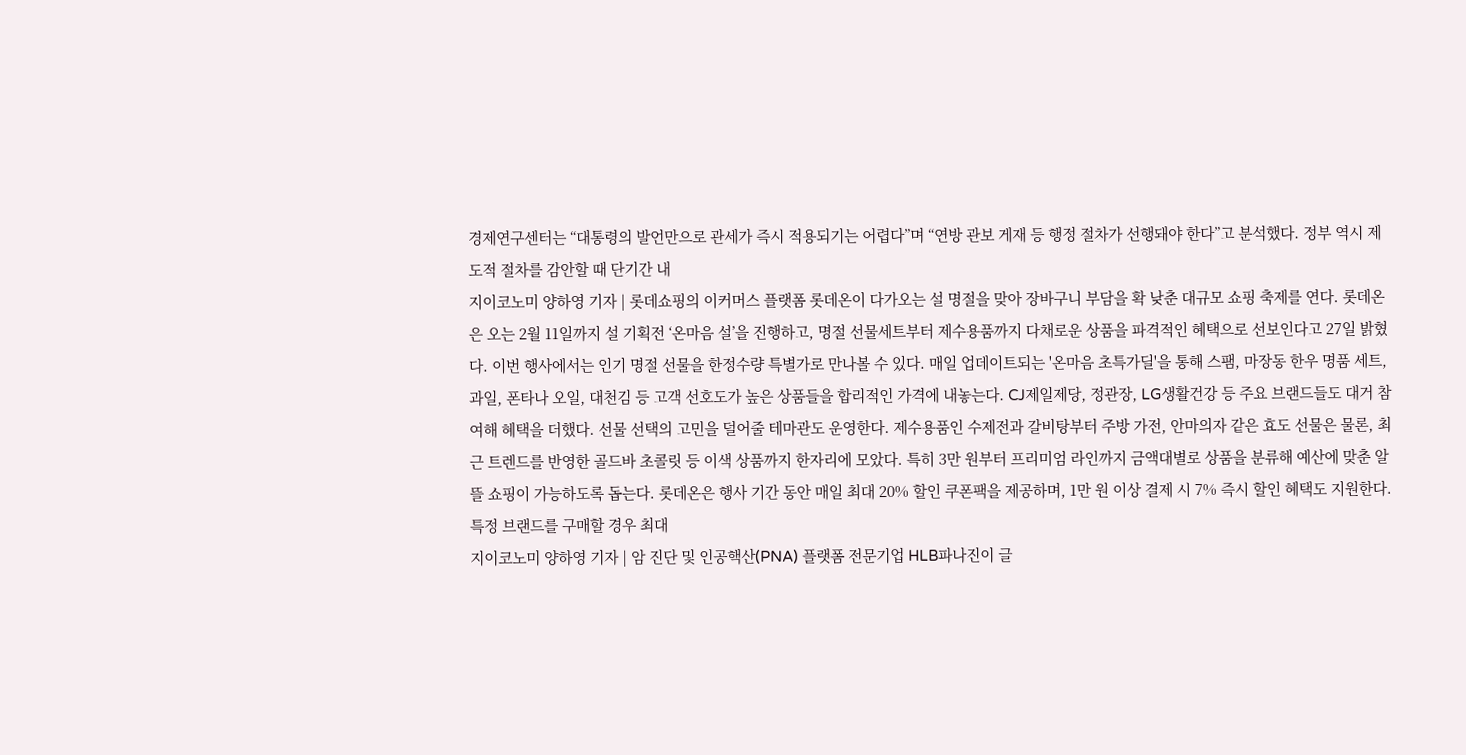경제연구센터는 “대통령의 발언만으로 관세가 즉시 적용되기는 어렵다”며 “연방 관보 게재 등 행정 절차가 선행돼야 한다”고 분석했다. 정부 역시 제도적 절차를 감안할 때 단기간 내
지이코노미 양하영 기자 | 롯데쇼핑의 이커머스 플랫폼 롯데온이 다가오는 설 명절을 맞아 장바구니 부담을 확 낮춘 대규모 쇼핑 축제를 연다. 롯데온은 오는 2월 11일까지 설 기획전 ‘온마음 설’을 진행하고, 명절 선물세트부터 제수용품까지 다채로운 상품을 파격적인 혜택으로 선보인다고 27일 밝혔다. 이번 행사에서는 인기 명절 선물을 한정수량 특별가로 만나볼 수 있다. 매일 업데이트되는 '온마음 초특가딜'을 통해 스팸, 마장동 한우 명품 세트, 과일, 폰타나 오일, 대천김 등 고객 선호도가 높은 상품들을 합리적인 가격에 내놓는다. CJ제일제당, 정관장, LG생활건강 등 주요 브랜드들도 대거 참여해 혜택을 더했다. 선물 선택의 고민을 덜어줄 테마관도 운영한다. 제수용품인 수제전과 갈비탕부터 주방 가전, 안마의자 같은 효도 선물은 물론, 최근 트렌드를 반영한 골드바 초콜릿 등 이색 상품까지 한자리에 모았다. 특히 3만 원부터 프리미엄 라인까지 금액대별로 상품을 분류해 예산에 맞춘 알뜰 쇼핑이 가능하도록 돕는다. 롯데온은 행사 기간 동안 매일 최대 20% 할인 쿠폰팩을 제공하며, 1만 원 이상 결제 시 7% 즉시 할인 혜택도 지원한다. 특정 브랜드를 구매할 경우 최대
지이코노미 양하영 기자 | 암 진단 및 인공핵산(PNA) 플랫폼 전문기업 HLB파나진이 글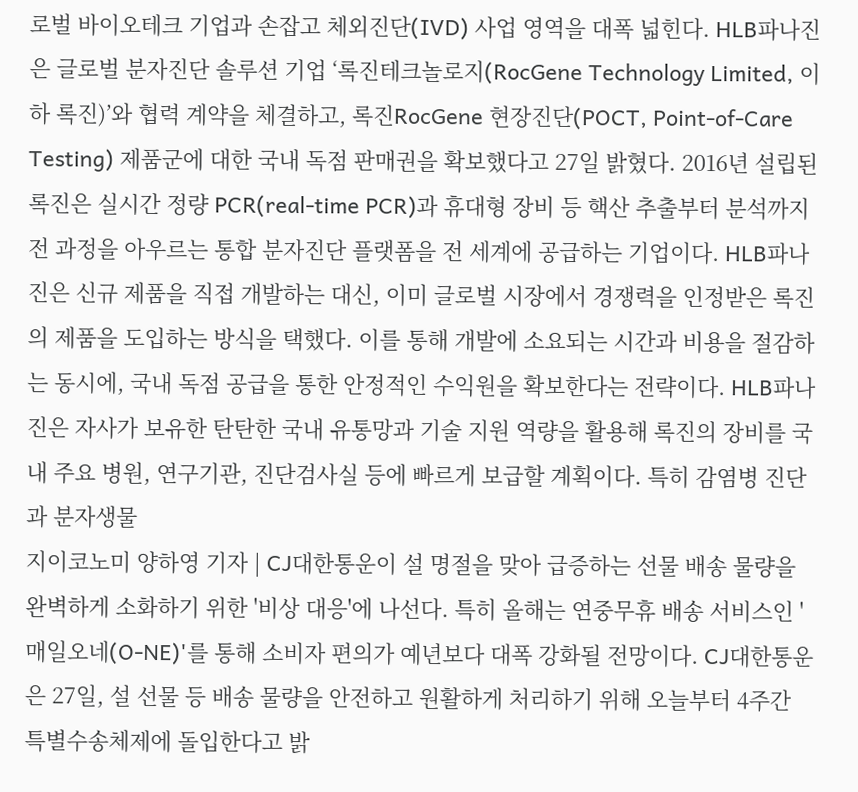로벌 바이오테크 기업과 손잡고 체외진단(IVD) 사업 영역을 대폭 넓힌다. HLB파나진은 글로벌 분자진단 솔루션 기업 ‘록진테크놀로지(RocGene Technology Limited, 이하 록진)’와 협력 계약을 체결하고, 록진RocGene 현장진단(POCT, Point-of-Care Testing) 제품군에 대한 국내 독점 판매권을 확보했다고 27일 밝혔다. 2016년 설립된 록진은 실시간 정량 PCR(real-time PCR)과 휴대형 장비 등 핵산 추출부터 분석까지 전 과정을 아우르는 통합 분자진단 플랫폼을 전 세계에 공급하는 기업이다. HLB파나진은 신규 제품을 직접 개발하는 대신, 이미 글로벌 시장에서 경쟁력을 인정받은 록진의 제품을 도입하는 방식을 택했다. 이를 통해 개발에 소요되는 시간과 비용을 절감하는 동시에, 국내 독점 공급을 통한 안정적인 수익원을 확보한다는 전략이다. HLB파나진은 자사가 보유한 탄탄한 국내 유통망과 기술 지원 역량을 활용해 록진의 장비를 국내 주요 병원, 연구기관, 진단검사실 등에 빠르게 보급할 계획이다. 특히 감염병 진단과 분자생물
지이코노미 양하영 기자 | CJ대한통운이 설 명절을 맞아 급증하는 선물 배송 물량을 완벽하게 소화하기 위한 '비상 대응'에 나선다. 특히 올해는 연중무휴 배송 서비스인 '매일오네(O-NE)'를 통해 소비자 편의가 예년보다 대폭 강화될 전망이다. CJ대한통운은 27일, 설 선물 등 배송 물량을 안전하고 원활하게 처리하기 위해 오늘부터 4주간 특별수송체제에 돌입한다고 밝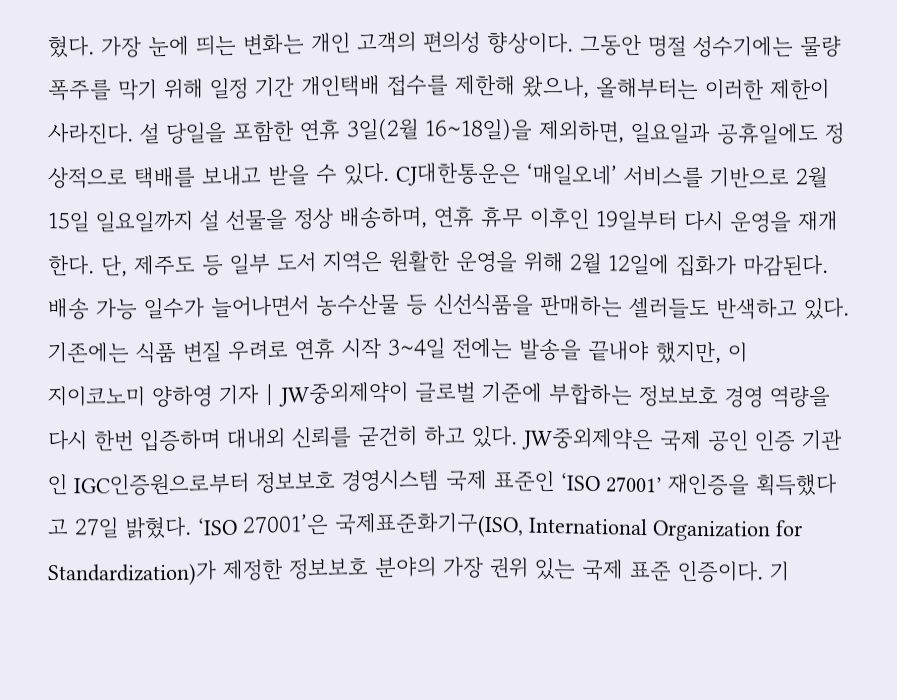혔다. 가장 눈에 띄는 변화는 개인 고객의 편의성 향상이다. 그동안 명절 성수기에는 물량 폭주를 막기 위해 일정 기간 개인택배 접수를 제한해 왔으나, 올해부터는 이러한 제한이 사라진다. 설 당일을 포함한 연휴 3일(2월 16~18일)을 제외하면, 일요일과 공휴일에도 정상적으로 택배를 보내고 받을 수 있다. CJ대한통운은 ‘매일오네’ 서비스를 기반으로 2월 15일 일요일까지 설 선물을 정상 배송하며, 연휴 휴무 이후인 19일부터 다시 운영을 재개한다. 단, 제주도 등 일부 도서 지역은 원활한 운영을 위해 2월 12일에 집화가 마감된다. 배송 가능 일수가 늘어나면서 농수산물 등 신선식품을 판매하는 셀러들도 반색하고 있다. 기존에는 식품 변질 우려로 연휴 시작 3~4일 전에는 발송을 끝내야 했지만, 이
지이코노미 양하영 기자 | JW중외제약이 글로벌 기준에 부합하는 정보보호 경영 역량을 다시 한번 입증하며 대내외 신뢰를 굳건히 하고 있다. JW중외제약은 국제 공인 인증 기관인 IGC인증원으로부터 정보보호 경영시스템 국제 표준인 ‘ISO 27001’ 재인증을 획득했다고 27일 밝혔다. ‘ISO 27001’은 국제표준화기구(ISO, International Organization for Standardization)가 제정한 정보보호 분야의 가장 권위 있는 국제 표준 인증이다. 기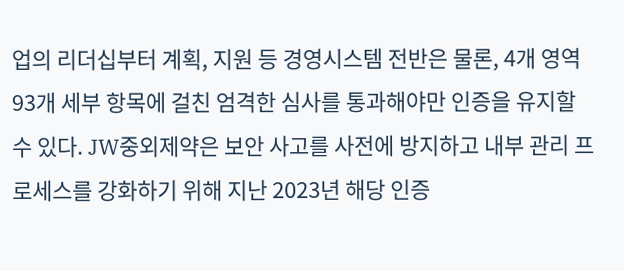업의 리더십부터 계획, 지원 등 경영시스템 전반은 물론, 4개 영역 93개 세부 항목에 걸친 엄격한 심사를 통과해야만 인증을 유지할 수 있다. JW중외제약은 보안 사고를 사전에 방지하고 내부 관리 프로세스를 강화하기 위해 지난 2023년 해당 인증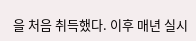을 처음 취득했다. 이후 매년 실시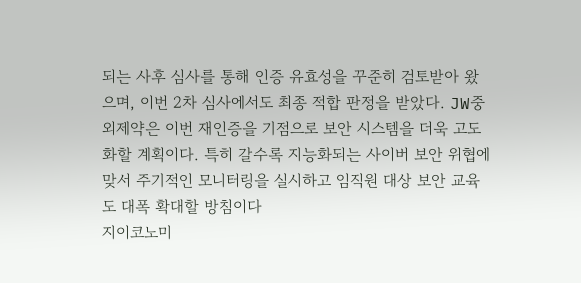되는 사후 심사를 통해 인증 유효성을 꾸준히 검토받아 왔으며, 이번 2차 심사에서도 최종 적합 판정을 받았다. JW중외제약은 이번 재인증을 기점으로 보안 시스템을 더욱 고도화할 계획이다. 특히 갈수록 지능화되는 사이버 보안 위협에 맞서 주기적인 모니터링을 실시하고 임직원 대상 보안 교육도 대폭 확대할 방침이다
지이코노미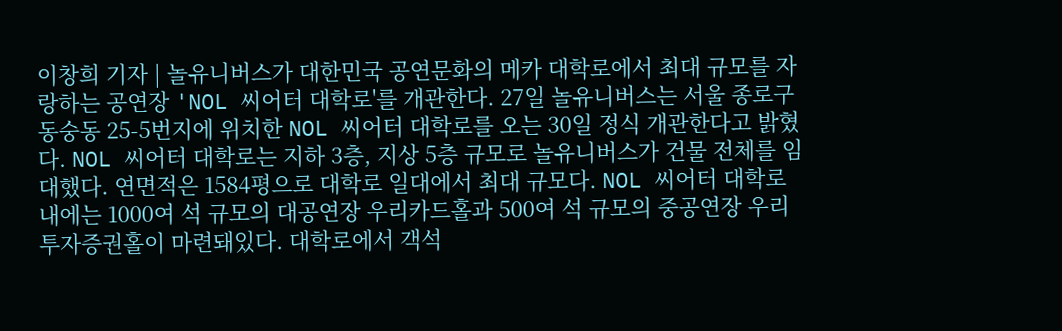이창희 기자 | 놀유니버스가 대한민국 공연문화의 메카 대학로에서 최대 규모를 자랑하는 공연장 'NOL 씨어터 대학로'를 개관한다. 27일 놀유니버스는 서울 종로구 동숭동 25-5번지에 위치한 NOL 씨어터 대학로를 오는 30일 정식 개관한다고 밝혔다. NOL 씨어터 대학로는 지하 3층, 지상 5층 규모로 놀유니버스가 건물 전체를 임대했다. 연면적은 1584평으로 대학로 일대에서 최대 규모다. NOL 씨어터 대학로 내에는 1000여 석 규모의 대공연장 우리카드홀과 500여 석 규모의 중공연장 우리투자증권홀이 마련돼있다. 대학로에서 객석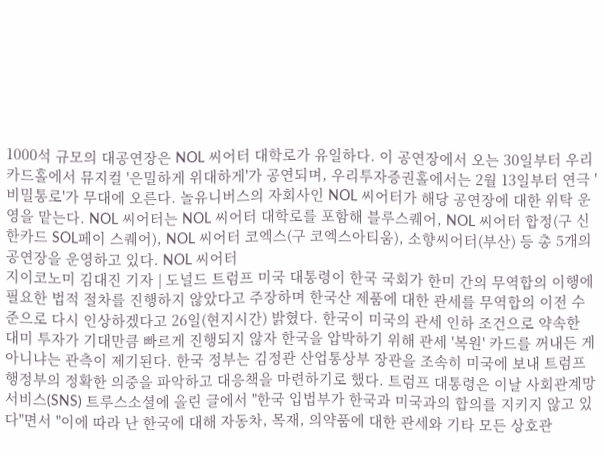1000석 규모의 대공연장은 NOL 씨어터 대학로가 유일하다. 이 공연장에서 오는 30일부터 우리카드홀에서 뮤지컬 '은밀하게 위대하게'가 공연되며, 우리투자증권홀에서는 2월 13일부터 연극 '비밀통로'가 무대에 오른다. 놀유니버스의 자회사인 NOL 씨어터가 해당 공연장에 대한 위탁 운영을 맡는다. NOL 씨어터는 NOL 씨어터 대학로를 포함해 블루스퀘어, NOL 씨어터 합정(구 신한카드 SOL페이 스퀘어), NOL 씨어터 코엑스(구 코엑스아티움), 소향씨어터(부산) 등 총 5개의 공연장을 운영하고 있다. NOL 씨어터
지이코노미 김대진 기자 | 도널드 트럼프 미국 대통령이 한국 국회가 한미 간의 무역합의 이행에 필요한 법적 절차를 진행하지 않았다고 주장하며 한국산 제품에 대한 관세를 무역합의 이전 수준으로 다시 인상하겠다고 26일(현지시간) 밝혔다. 한국이 미국의 관세 인하 조건으로 약속한 대미 투자가 기대만큼 빠르게 진행되지 않자 한국을 압박하기 위해 관세 '복원' 카드를 꺼내든 게 아니냐는 관측이 제기된다. 한국 정부는 김정관 산업통상부 장관을 조속히 미국에 보내 트럼프 행정부의 정확한 의중을 파악하고 대응책을 마련하기로 했다. 트럼프 대통령은 이날 사회관계망서비스(SNS) 트루스소셜에 올린 글에서 "한국 입법부가 한국과 미국과의 합의를 지키지 않고 있다"면서 "이에 따라 난 한국에 대해 자동차, 목재, 의약품에 대한 관세와 기타 모든 상호관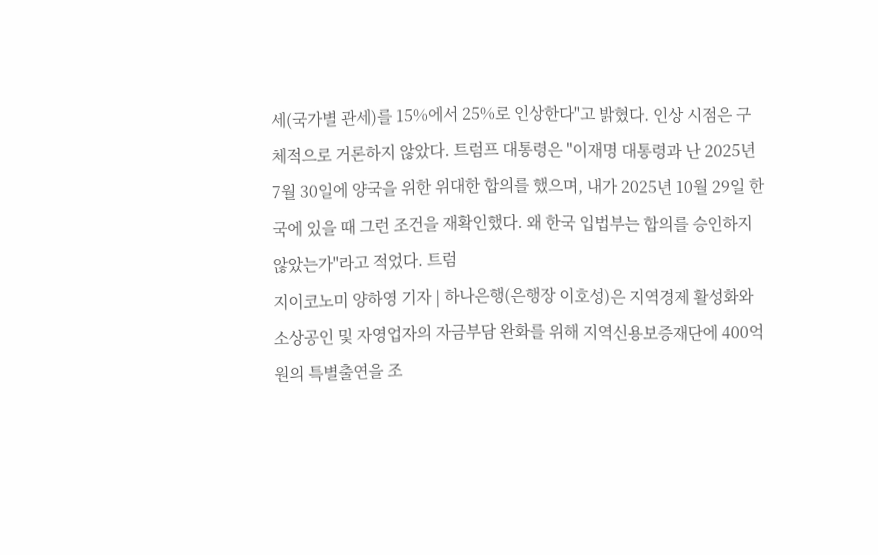세(국가별 관세)를 15%에서 25%로 인상한다"고 밝혔다. 인상 시점은 구체적으로 거론하지 않았다. 트럼프 대통령은 "이재명 대통령과 난 2025년 7월 30일에 양국을 위한 위대한 합의를 했으며, 내가 2025년 10월 29일 한국에 있을 때 그런 조건을 재확인했다. 왜 한국 입법부는 합의를 승인하지 않았는가"라고 적었다. 트럼
지이코노미 양하영 기자 | 하나은행(은행장 이호성)은 지역경제 활성화와 소상공인 및 자영업자의 자금부담 완화를 위해 지역신용보증재단에 400억원의 특별출연을 조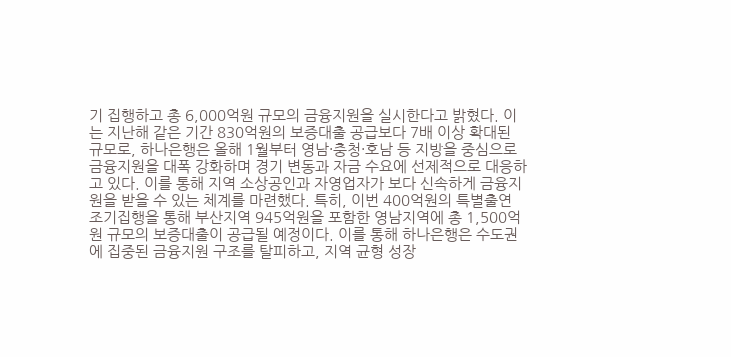기 집행하고 총 6,000억원 규모의 금융지원을 실시한다고 밝혔다. 이는 지난해 같은 기간 830억원의 보증대출 공급보다 7배 이상 확대된 규모로, 하나은행은 올해 1월부터 영남·충청·호남 등 지방을 중심으로 금융지원을 대폭 강화하며 경기 변동과 자금 수요에 선제적으로 대응하고 있다. 이를 통해 지역 소상공인과 자영업자가 보다 신속하게 금융지원을 받을 수 있는 체계를 마련했다. 특히, 이번 400억원의 특별출연 조기집행을 통해 부산지역 945억원을 포함한 영남지역에 총 1,500억원 규모의 보증대출이 공급될 예정이다. 이를 통해 하나은행은 수도권에 집중된 금융지원 구조를 탈피하고, 지역 균형 성장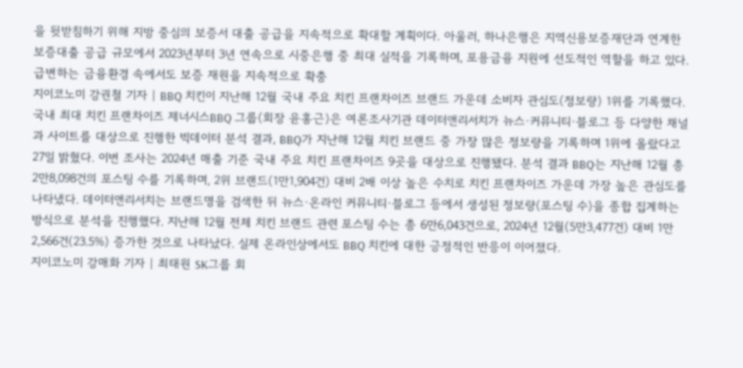을 뒷받침하기 위해 지방 중심의 보증서 대출 공급을 지속적으로 확대할 계획이다. 아울러, 하나은행은 지역신용보증재단과 연계한 보증대출 공급 규모에서 2023년부터 3년 연속으로 시중은행 중 최대 실적을 기록하며, 포용금융 지원에 선도적인 역할을 하고 있다. 급변하는 금융환경 속에서도 보증 재원을 지속적으로 확충
지이코노미 강권철 기자 | BBQ 치킨이 지난해 12월 국내 주요 치킨 프랜차이즈 브랜드 가운데 소비자 관심도(정보량) 1위를 기록했다. 국내 최대 치킨 프랜차이즈 제너시스BBQ 그룹(회장 윤홍근)은 여론조사기관 데이터앤리서치가 뉴스·커뮤니티·블로그 등 다양한 채널과 사이트를 대상으로 진행한 빅데이터 분석 결과, BBQ가 지난해 12월 치킨 브랜드 중 가장 많은 정보량을 기록하며 1위에 올랐다고 27일 밝혔다. 이번 조사는 2024년 매출 기준 국내 주요 치킨 프랜차이즈 9곳을 대상으로 진행됐다. 분석 결과 BBQ는 지난해 12월 총 2만8,098건의 포스팅 수를 기록하며, 2위 브랜드(1만1,904건) 대비 2배 이상 높은 수치로 치킨 프랜차이즈 가운데 가장 높은 관심도를 나타냈다. 데이터앤리서치는 브랜드명을 검색한 뒤 뉴스·온라인 커뮤니티·블로그 등에서 생성된 정보량(포스팅 수)을 종합 집계하는 방식으로 분석을 진행했다. 지난해 12월 전체 치킨 브랜드 관련 포스팅 수는 총 6만6,043건으로, 2024년 12월(5만3,477건) 대비 1만2,566건(23.5%) 증가한 것으로 나타났다. 실제 온라인상에서도 BBQ 치킨에 대한 긍정적인 반응이 이어졌다.
지이코노미 강매화 기자 | 최태원 SK그룹 회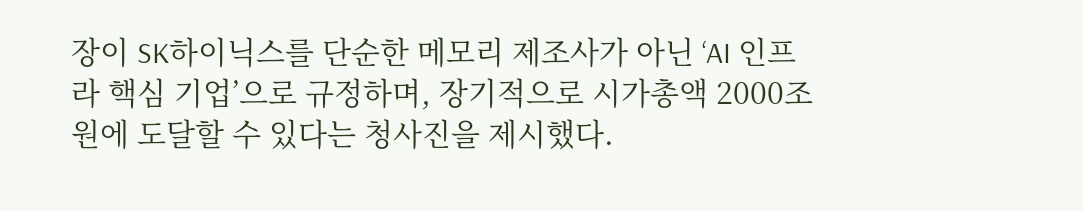장이 SK하이닉스를 단순한 메모리 제조사가 아닌 ‘AI 인프라 핵심 기업’으로 규정하며, 장기적으로 시가총액 2000조 원에 도달할 수 있다는 청사진을 제시했다.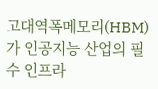고대역폭메모리(HBM)가 인공지능 산업의 필수 인프라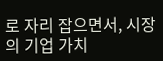로 자리 잡으면서, 시장의 기업 가치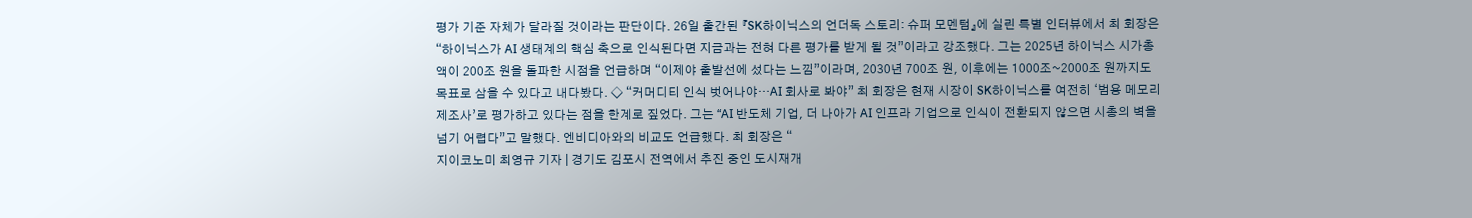평가 기준 자체가 달라질 것이라는 판단이다. 26일 출간된 『SK하이닉스의 언더독 스토리: 슈퍼 모멘텀』에 실린 특별 인터뷰에서 최 회장은 “하이닉스가 AI 생태계의 핵심 축으로 인식된다면 지금과는 전혀 다른 평가를 받게 될 것”이라고 강조했다. 그는 2025년 하이닉스 시가총액이 200조 원을 돌파한 시점을 언급하며 “이제야 출발선에 섰다는 느낌”이라며, 2030년 700조 원, 이후에는 1000조~2000조 원까지도 목표로 삼을 수 있다고 내다봤다. ◇ “커머디티 인식 벗어나야…AI 회사로 봐야” 최 회장은 현재 시장이 SK하이닉스를 여전히 ‘범용 메모리 제조사’로 평가하고 있다는 점을 한계로 짚었다. 그는 “AI 반도체 기업, 더 나아가 AI 인프라 기업으로 인식이 전환되지 않으면 시총의 벽을 넘기 어렵다”고 말했다. 엔비디아와의 비교도 언급했다. 최 회장은 “
지이코노미 최영규 기자 | 경기도 김포시 전역에서 추진 중인 도시재개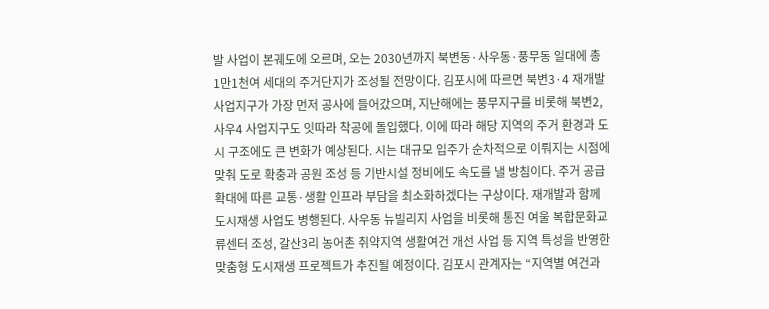발 사업이 본궤도에 오르며, 오는 2030년까지 북변동·사우동·풍무동 일대에 총 1만1천여 세대의 주거단지가 조성될 전망이다. 김포시에 따르면 북변3·4 재개발 사업지구가 가장 먼저 공사에 들어갔으며, 지난해에는 풍무지구를 비롯해 북변2, 사우4 사업지구도 잇따라 착공에 돌입했다. 이에 따라 해당 지역의 주거 환경과 도시 구조에도 큰 변화가 예상된다. 시는 대규모 입주가 순차적으로 이뤄지는 시점에 맞춰 도로 확충과 공원 조성 등 기반시설 정비에도 속도를 낼 방침이다. 주거 공급 확대에 따른 교통·생활 인프라 부담을 최소화하겠다는 구상이다. 재개발과 함께 도시재생 사업도 병행된다. 사우동 뉴빌리지 사업을 비롯해 통진 여울 복합문화교류센터 조성, 갈산3리 농어촌 취약지역 생활여건 개선 사업 등 지역 특성을 반영한 맞춤형 도시재생 프로젝트가 추진될 예정이다. 김포시 관계자는 “지역별 여건과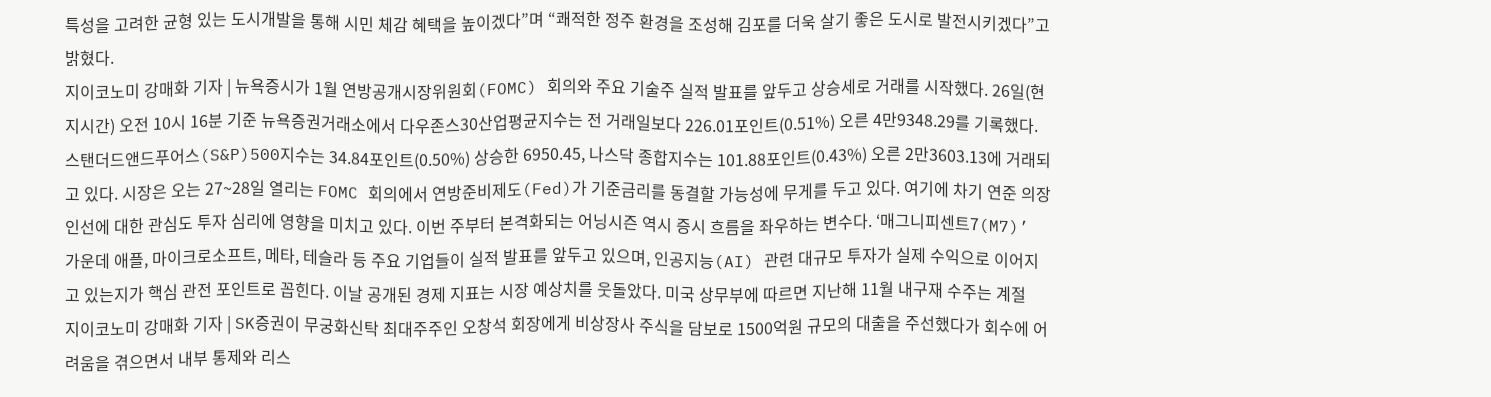특성을 고려한 균형 있는 도시개발을 통해 시민 체감 혜택을 높이겠다”며 “쾌적한 정주 환경을 조성해 김포를 더욱 살기 좋은 도시로 발전시키겠다”고 밝혔다.
지이코노미 강매화 기자 | 뉴욕증시가 1월 연방공개시장위원회(FOMC) 회의와 주요 기술주 실적 발표를 앞두고 상승세로 거래를 시작했다. 26일(현지시간) 오전 10시 16분 기준 뉴욕증권거래소에서 다우존스30산업평균지수는 전 거래일보다 226.01포인트(0.51%) 오른 4만9348.29를 기록했다. 스탠더드앤드푸어스(S&P)500지수는 34.84포인트(0.50%) 상승한 6950.45, 나스닥 종합지수는 101.88포인트(0.43%) 오른 2만3603.13에 거래되고 있다. 시장은 오는 27~28일 열리는 FOMC 회의에서 연방준비제도(Fed)가 기준금리를 동결할 가능성에 무게를 두고 있다. 여기에 차기 연준 의장 인선에 대한 관심도 투자 심리에 영향을 미치고 있다. 이번 주부터 본격화되는 어닝시즌 역시 증시 흐름을 좌우하는 변수다. ‘매그니피센트7(M7)’ 가운데 애플, 마이크로소프트, 메타, 테슬라 등 주요 기업들이 실적 발표를 앞두고 있으며, 인공지능(AI) 관련 대규모 투자가 실제 수익으로 이어지고 있는지가 핵심 관전 포인트로 꼽힌다. 이날 공개된 경제 지표는 시장 예상치를 웃돌았다. 미국 상무부에 따르면 지난해 11월 내구재 수주는 계절
지이코노미 강매화 기자 | SK증권이 무궁화신탁 최대주주인 오창석 회장에게 비상장사 주식을 담보로 1500억원 규모의 대출을 주선했다가 회수에 어려움을 겪으면서 내부 통제와 리스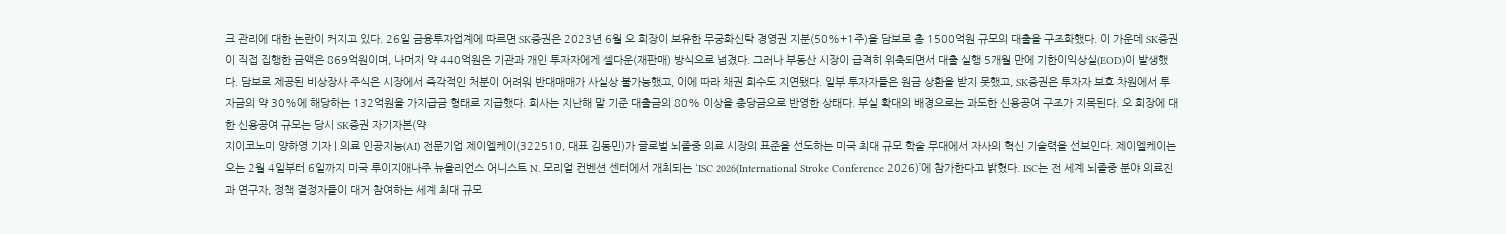크 관리에 대한 논란이 커지고 있다. 26일 금융투자업계에 따르면 SK증권은 2023년 6월 오 회장이 보유한 무궁화신탁 경영권 지분(50%+1주)을 담보로 총 1500억원 규모의 대출을 구조화했다. 이 가운데 SK증권이 직접 집행한 금액은 869억원이며, 나머지 약 440억원은 기관과 개인 투자자에게 셀다운(재판매) 방식으로 넘겼다. 그러나 부동산 시장이 급격히 위축되면서 대출 실행 5개월 만에 기한이익상실(EOD)이 발생했다. 담보로 제공된 비상장사 주식은 시장에서 즉각적인 처분이 어려워 반대매매가 사실상 불가능했고, 이에 따라 채권 회수도 지연됐다. 일부 투자자들은 원금 상환을 받지 못했고, SK증권은 투자자 보호 차원에서 투자금의 약 30%에 해당하는 132억원을 가지급금 형태로 지급했다. 회사는 지난해 말 기준 대출금의 80% 이상을 충당금으로 반영한 상태다. 부실 확대의 배경으로는 과도한 신용공여 구조가 지목된다. 오 회장에 대한 신용공여 규모는 당시 SK증권 자기자본(약
지이코노미 양하영 기자 | 의료 인공지능(AI) 전문기업 제이엘케이(322510, 대표 김동민)가 글로벌 뇌졸중 의료 시장의 표준을 선도하는 미국 최대 규모 학술 무대에서 자사의 혁신 기술력을 선보인다. 제이엘케이는 오는 2월 4일부터 6일까지 미국 루이지애나주 뉴올리언스 어니스트 N. 모리얼 컨벤션 센터에서 개최되는 ‘ISC 2026(International Stroke Conference 2026)’에 참가한다고 밝혔다. ISC는 전 세계 뇌졸중 분야 의료진과 연구자, 정책 결정자들이 대거 참여하는 세계 최대 규모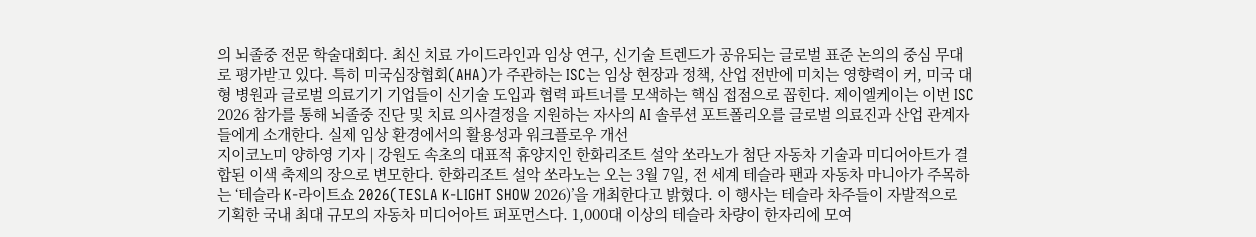의 뇌졸중 전문 학술대회다. 최신 치료 가이드라인과 임상 연구, 신기술 트렌드가 공유되는 글로벌 표준 논의의 중심 무대로 평가받고 있다. 특히 미국심장협회(AHA)가 주관하는 ISC는 임상 현장과 정책, 산업 전반에 미치는 영향력이 커, 미국 대형 병원과 글로벌 의료기기 기업들이 신기술 도입과 협력 파트너를 모색하는 핵심 접점으로 꼽힌다. 제이엘케이는 이번 ISC 2026 참가를 통해 뇌졸중 진단 및 치료 의사결정을 지원하는 자사의 AI 솔루션 포트폴리오를 글로벌 의료진과 산업 관계자들에게 소개한다. 실제 임상 환경에서의 활용성과 워크플로우 개선
지이코노미 양하영 기자 | 강원도 속초의 대표적 휴양지인 한화리조트 설악 쏘라노가 첨단 자동차 기술과 미디어아트가 결합된 이색 축제의 장으로 변모한다. 한화리조트 설악 쏘라노는 오는 3월 7일, 전 세계 테슬라 팬과 자동차 마니아가 주목하는 ‘테슬라 K-라이트쇼 2026(TESLA K-LIGHT SHOW 2026)’을 개최한다고 밝혔다. 이 행사는 테슬라 차주들이 자발적으로 기획한 국내 최대 규모의 자동차 미디어아트 퍼포먼스다. 1,000대 이상의 테슬라 차량이 한자리에 모여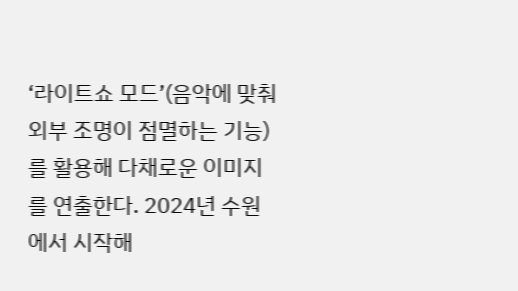‘라이트쇼 모드’(음악에 맞춰 외부 조명이 점멸하는 기능)를 활용해 다채로운 이미지를 연출한다. 2024년 수원에서 시작해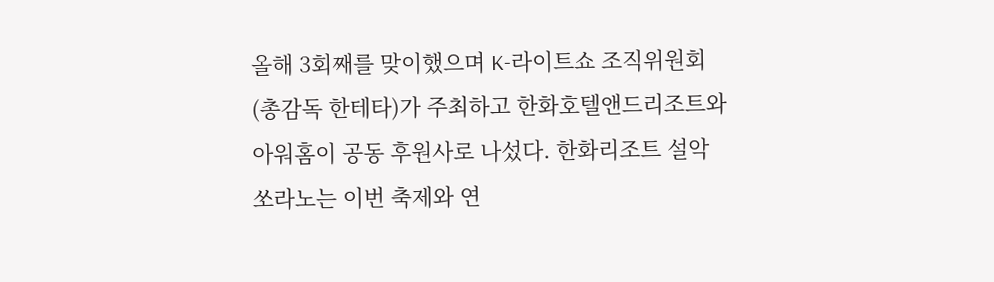올해 3회째를 맞이했으며 K-라이트쇼 조직위원회(총감독 한테타)가 주최하고 한화호텔앤드리조트와 아워홈이 공동 후원사로 나섰다. 한화리조트 설악 쏘라노는 이번 축제와 연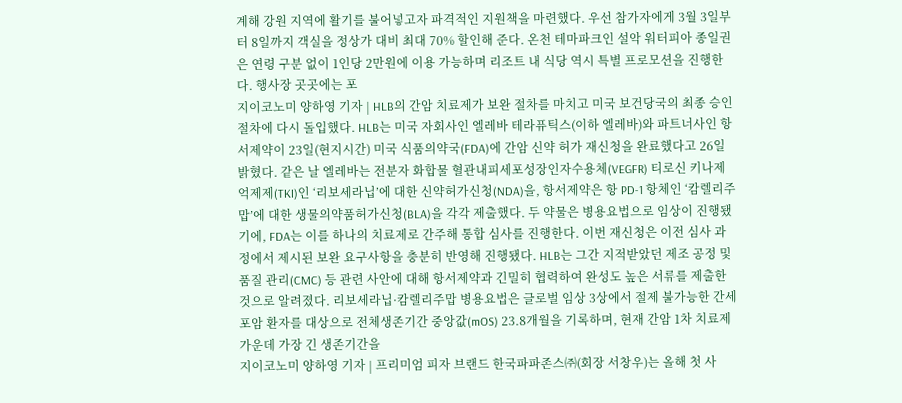계해 강원 지역에 활기를 불어넣고자 파격적인 지원책을 마련했다. 우선 참가자에게 3월 3일부터 8일까지 객실을 정상가 대비 최대 70% 할인해 준다. 온천 테마파크인 설악 워터피아 종일권은 연령 구분 없이 1인당 2만원에 이용 가능하며 리조트 내 식당 역시 특별 프로모션을 진행한다. 행사장 곳곳에는 포
지이코노미 양하영 기자 | HLB의 간암 치료제가 보완 절차를 마치고 미국 보건당국의 최종 승인 절차에 다시 돌입했다. HLB는 미국 자회사인 엘레바 테라퓨틱스(이하 엘레바)와 파트너사인 항서제약이 23일(현지시간) 미국 식품의약국(FDA)에 간암 신약 허가 재신청을 완료했다고 26일 밝혔다. 같은 날 엘레바는 전분자 화합물 혈관내피세포성장인자수용체(VEGFR) 티로신 키나제 억제제(TKI)인 ‘리보세라닙’에 대한 신약허가신청(NDA)을, 항서제약은 항 PD-1 항체인 ‘캄렐리주맙’에 대한 생물의약품허가신청(BLA)을 각각 제출했다. 두 약물은 병용요법으로 임상이 진행됐기에, FDA는 이를 하나의 치료제로 간주해 통합 심사를 진행한다. 이번 재신청은 이전 심사 과정에서 제시된 보완 요구사항을 충분히 반영해 진행됐다. HLB는 그간 지적받았던 제조 공정 및 품질 관리(CMC) 등 관련 사안에 대해 항서제약과 긴밀히 협력하여 완성도 높은 서류를 제출한 것으로 알려졌다. 리보세라닙·캄렐리주맙 병용요법은 글로벌 임상 3상에서 절제 불가능한 간세포암 환자를 대상으로 전체생존기간 중앙값(mOS) 23.8개월을 기록하며, 현재 간암 1차 치료제 가운데 가장 긴 생존기간을
지이코노미 양하영 기자 | 프리미엄 피자 브랜드 한국파파존스㈜(회장 서창우)는 올해 첫 사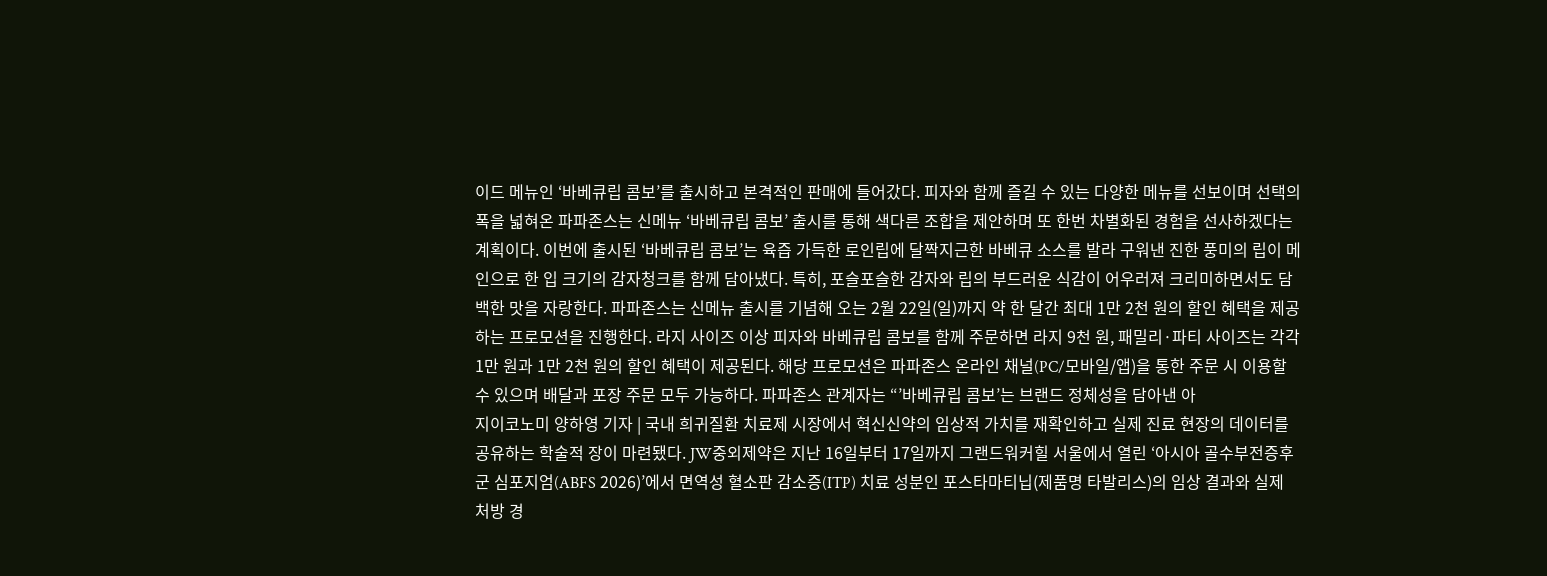이드 메뉴인 ‘바베큐립 콤보’를 출시하고 본격적인 판매에 들어갔다. 피자와 함께 즐길 수 있는 다양한 메뉴를 선보이며 선택의 폭을 넓혀온 파파존스는 신메뉴 ‘바베큐립 콤보’ 출시를 통해 색다른 조합을 제안하며 또 한번 차별화된 경험을 선사하겠다는 계획이다. 이번에 출시된 ‘바베큐립 콤보’는 육즙 가득한 로인립에 달짝지근한 바베큐 소스를 발라 구워낸 진한 풍미의 립이 메인으로 한 입 크기의 감자청크를 함께 담아냈다. 특히, 포슬포슬한 감자와 립의 부드러운 식감이 어우러져 크리미하면서도 담백한 맛을 자랑한다. 파파존스는 신메뉴 출시를 기념해 오는 2월 22일(일)까지 약 한 달간 최대 1만 2천 원의 할인 혜택을 제공하는 프로모션을 진행한다. 라지 사이즈 이상 피자와 바베큐립 콤보를 함께 주문하면 라지 9천 원, 패밀리·파티 사이즈는 각각 1만 원과 1만 2천 원의 할인 혜택이 제공된다. 해당 프로모션은 파파존스 온라인 채널(PC/모바일/앱)을 통한 주문 시 이용할 수 있으며 배달과 포장 주문 모두 가능하다. 파파존스 관계자는 “’바베큐립 콤보’는 브랜드 정체성을 담아낸 아
지이코노미 양하영 기자 | 국내 희귀질환 치료제 시장에서 혁신신약의 임상적 가치를 재확인하고 실제 진료 현장의 데이터를 공유하는 학술적 장이 마련됐다. JW중외제약은 지난 16일부터 17일까지 그랜드워커힐 서울에서 열린 ‘아시아 골수부전증후군 심포지엄(ABFS 2026)’에서 면역성 혈소판 감소증(ITP) 치료 성분인 포스타마티닙(제품명 타발리스)의 임상 결과와 실제 처방 경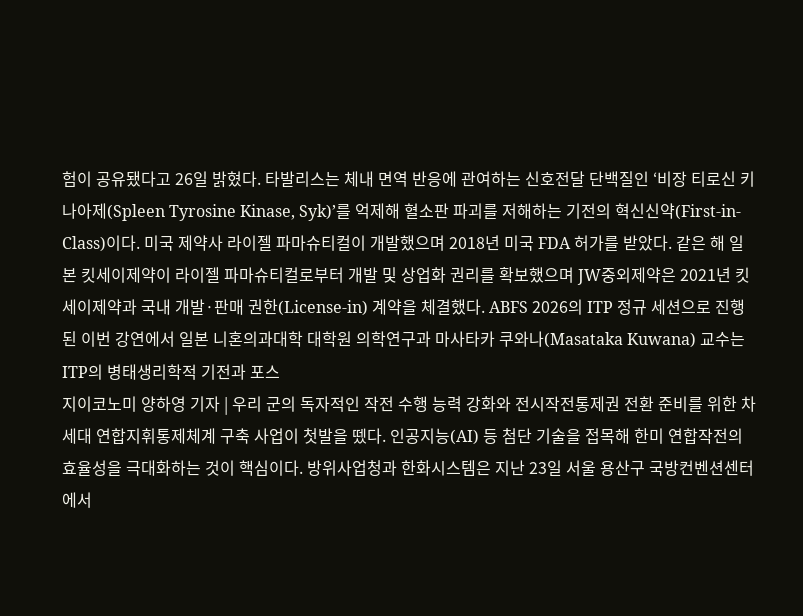험이 공유됐다고 26일 밝혔다. 타발리스는 체내 면역 반응에 관여하는 신호전달 단백질인 ‘비장 티로신 키나아제(Spleen Tyrosine Kinase, Syk)’를 억제해 혈소판 파괴를 저해하는 기전의 혁신신약(First-in-Class)이다. 미국 제약사 라이젤 파마슈티컬이 개발했으며 2018년 미국 FDA 허가를 받았다. 같은 해 일본 킷세이제약이 라이젤 파마슈티컬로부터 개발 및 상업화 권리를 확보했으며 JW중외제약은 2021년 킷세이제약과 국내 개발·판매 권한(License-in) 계약을 체결했다. ABFS 2026의 ITP 정규 세션으로 진행된 이번 강연에서 일본 니혼의과대학 대학원 의학연구과 마사타카 쿠와나(Masataka Kuwana) 교수는 ITP의 병태생리학적 기전과 포스
지이코노미 양하영 기자 | 우리 군의 독자적인 작전 수행 능력 강화와 전시작전통제권 전환 준비를 위한 차세대 연합지휘통제체계 구축 사업이 첫발을 뗐다. 인공지능(AI) 등 첨단 기술을 접목해 한미 연합작전의 효율성을 극대화하는 것이 핵심이다. 방위사업청과 한화시스템은 지난 23일 서울 용산구 국방컨벤션센터에서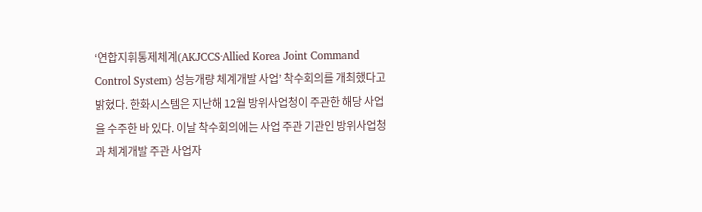‘연합지휘통제체계(AKJCCS·Allied Korea Joint Command Control System) 성능개량 체계개발 사업’ 착수회의를 개최했다고 밝혔다. 한화시스템은 지난해 12월 방위사업청이 주관한 해당 사업을 수주한 바 있다. 이날 착수회의에는 사업 주관 기관인 방위사업청과 체계개발 주관 사업자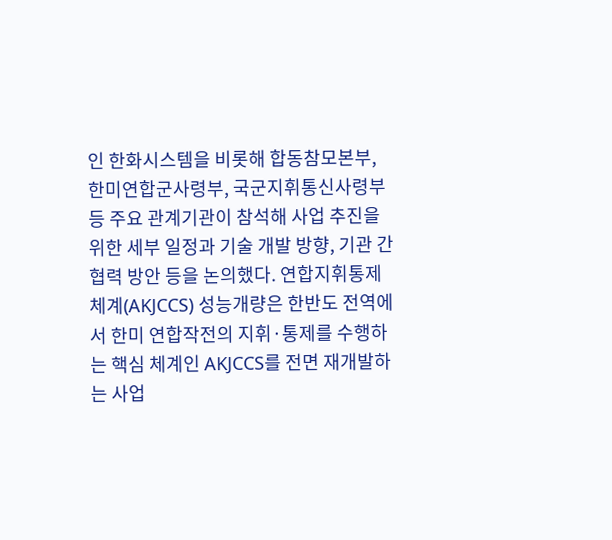인 한화시스템을 비롯해 합동참모본부, 한미연합군사령부, 국군지휘통신사령부 등 주요 관계기관이 참석해 사업 추진을 위한 세부 일정과 기술 개발 방향, 기관 간 협력 방안 등을 논의했다. 연합지휘통제체계(AKJCCS) 성능개량은 한반도 전역에서 한미 연합작전의 지휘·통제를 수행하는 핵심 체계인 AKJCCS를 전면 재개발하는 사업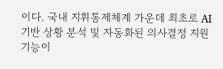이다. 국내 지휘통제체계 가운데 최초로 AI 기반 상황 분석 및 자동화된 의사결정 지원 기능이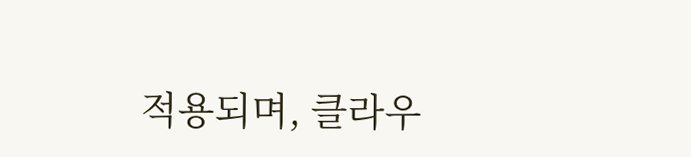적용되며, 클라우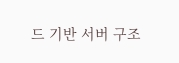드 기반 서버 구조